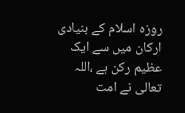روزہ اسلام کے بنیادی ارکان میں سے ایک عظیم رکن ہے ،اللہ تعالی نے امت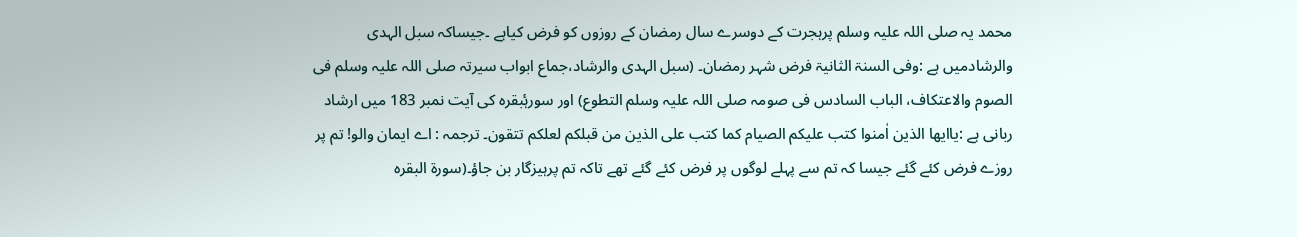محمد یہ صلی اللہ علیہ وسلم پرہجرت کے دوسرے سال رمضان کے روزوں کو فرض کیاہے ۔جیساکہ سبل الہدی والرشادمیں ہے :وفی السنۃ الثانیۃ فرض شہر رمضان۔ (سبل الہدی والرشاد،جماع ابواب سیرتہ صلی اللہ علیہ وسلم فی الصوم والاعتکاف، الباب السادس فی صومہ صلی اللہ علیہ وسلم التطوع) اور سورۂبقرہ کی آیت نمبر 183 میں ارشاد ربانی ہے :یاایھا الذین اٰمنوا کتب علیکم الصیام کما کتب علی الذین من قبلکم لعلکم تتقون۔ ترجمہ : اے ایمان والو! تم پر روزے فرض کئے گئے جیسا کہ تم سے پہلے لوگوں پر فرض کئے گئے تھے تاکہ تم پرہیزگار بن جاؤ۔(سورۃ البقرہ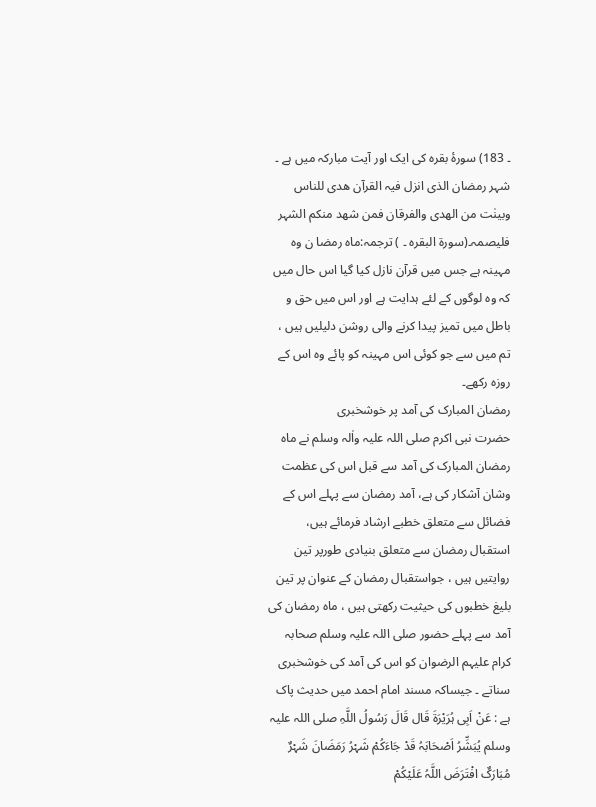۔ 183) سورۂ بقرہ کی ایک اور آیت مبارکہ میں ہے ۔ شہر رمضان الذی انزل فیہ القرآن ھدی للناس وبینٰت من الھدی والفرقان فمن شھد منکم الشہر فلیصمہ۔(سورۃ البقرہ ۔ ) ترجمہ:ماہ رمضا ن وہ مہینہ ہے جس میں قرآن نازل کیا گیا اس حال میں کہ وہ لوگوں کے لئے ہدایت ہے اور اس میں حق و باطل میں تمیز پیدا کرنے والی روشن دلیلیں ہیں ، تم میں سے جو کوئی اس مہینہ کو پائے وہ اس کے روزہ رکھے۔
رمضان المبارک کی آمد پر خوشخبری
حضرت نبی اکرم صلی اللہ علیہ واٰلہ وسلم نے ماہ رمضان المبارک کی آمد سے قبل اس کی عظمت وشان آشکار کی ہے، آمد رمضان سے پہلے اس کے فضائل سے متعلق خطبے ارشاد فرمائے ہیں، استقبال رمضان سے متعلق بنیادی طورپر تین روایتیں ہیں ، جواستقبال رمضان کے عنوان پر تین بلیغ خطبوں کی حیثیت رکھتی ہیں ، ماہ رمضان کی آمد سے پہلے حضور صلی اللہ علیہ وسلم صحابہ کرام علیہم الرضوان کو اس کی آمد کی خوشخبری سناتے ۔ جیساکہ مسند امام احمد میں حدیث پاک ہے : عَنْ اَبِی ہُرَیْرَۃَ قَال قَالَ رَسُولُ اللَّہِ صلی اللہ علیہ وسلم یُبَشِّرُ اَصْحَابَہُ قَدْ جَاءَکُمْ شَہْرُ رَمَضَانَ شَہْرٌ مُبَارَکٌ افْتَرَضَ اللَّہُ عَلَیْکُمْ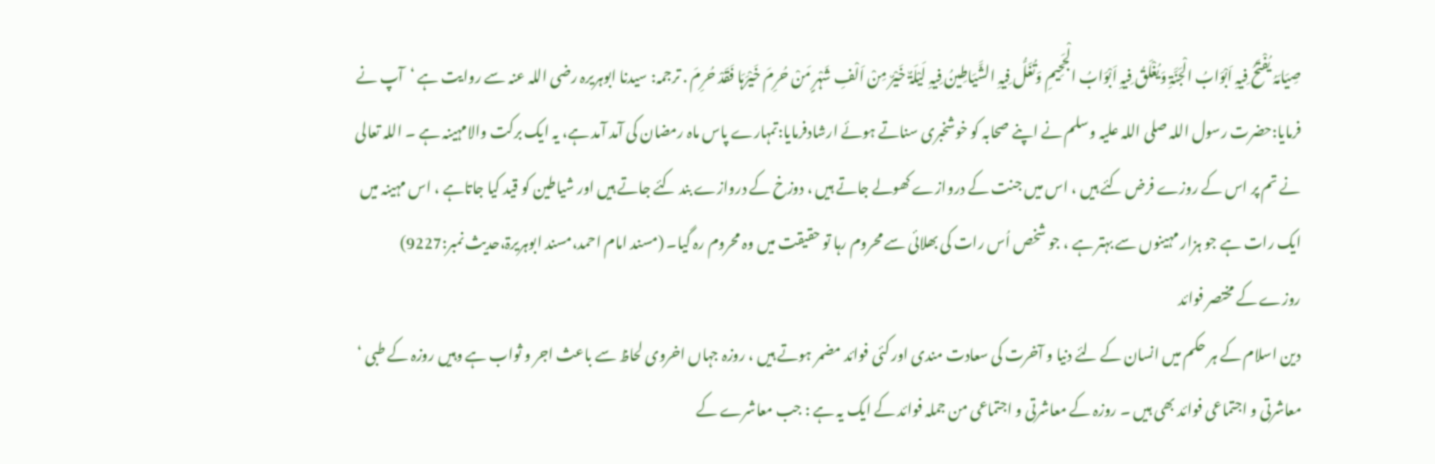صِیَامَہُ یُفْتَحُ فِیہِ اَبْوَابُ الْجَنَّۃِ وَیُغْلَقُ فِیہِ اَبْوَابُ الْجَحِیمِ وَتُغَلُّ فِیہِ الشَّیَاطِینُ فِیہِ لَیْلَۃٌ خَیْرٌ مِنْ اَلْفِ شَہْرٍ مَنْ حُرِمَ خَیْرَہَا فَقَدْ حُرِمَ . ترجمہ: سیدنا ابوہریرہ رضی اللہ عنہ سے روایت ہے ‘آپ نے فرمایا:حضرت رسول اللہ صلی اللہ علیہ وسلم نے اپنے صحابہ کو خوشخبری سناتے ہوئے ارشادفرمایا:تمہارے پاس ماہ رمضان کی آمد آمد ہے، یہ ایک برکت والامہینہ ہے ۔ اللہ تعالی نے تم پر اس کے روزے فرض کئے ہیں ، اس میں جنت کے دروازے کھولے جاتے ہیں ، دوزخ کے دروازے بند کئے جاتے ہیں اور شیاطین کو قید کیا جاتاہے ، اس مہینہ میں ایک رات ہے جو ہزار مہینوں سے بہتر ہے ، جو شخص اُس رات کی بھلائی سے محروم رہا تو حقیقت میں وہ محروم رہ گیا۔ (مسند امام احمد،مسند ابوہریرۃ،حدیث نمبر:9227)
روزے کے مختصر فوائد
دین اسلام کے ہر حکم میں انسان کے لئے دنیا و آخرت کی سعادت مندی اور کئی فوائد مضمر ہوتے ہیں ، روزہ جہاں اخروی لحاظ سے باعث اجر و ثواب ہے وہیں روزہ کے طبی ‘ معاشرتی و اجتماعی فوائد بھی ہیں ۔ روزہ کے معاشرتی و اجتماعی من جملہ فوائد کے ایک یہ ہے : جب معاشرے کے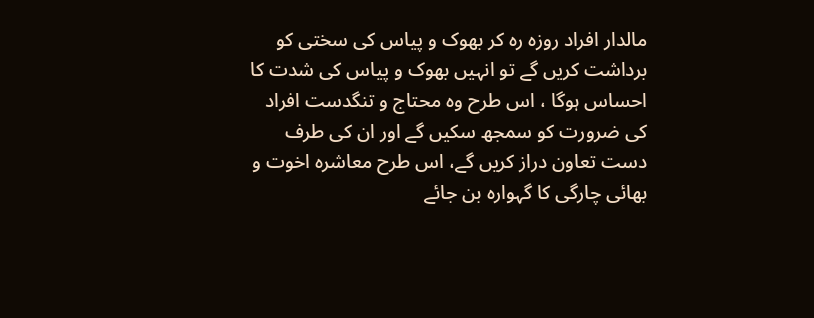مالدار افراد روزہ رہ کر بھوک و پیاس کی سختی کو برداشت کریں گے تو انہیں بھوک و پیاس کی شدت کا احساس ہوگا ، اس طرح وہ محتاج و تنگدست افراد کی ضرورت کو سمجھ سکیں گے اور ان کی طرف دست تعاون دراز کریں گے، اس طرح معاشرہ اخوت و بھائی چارگی کا گہوارہ بن جائے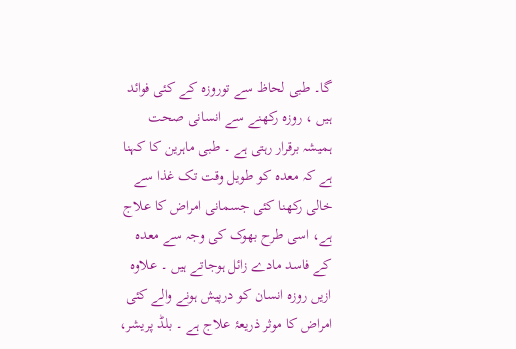گا۔ طبی لحاظ سے توروزہ کے کئی فوائد ہیں ، روزہ رکھنے سے انسانی صحت ہمیشہ برقرار رہتی ہے ۔ طبی ماہرین کا کہنا ہے کہ معدہ کو طویل وقت تک غذا سے خالی رکھنا کئی جسمانی امراض کا علاج ہے، اسی طرح بھوک کی وجہ سے معدہ کے فاسد مادے زائل ہوجاتے ہیں ۔ علاوہ ازیں روزہ انسان کو درپیش ہونے والے کئی امراض کا موثر ذریعۂ علاج ہے ۔ بلڈ پریشر،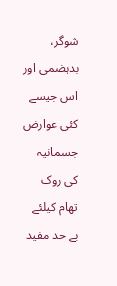شوگر، بدہضمی اور اس جیسے کئی عوارض جسمانیہ کی روک تھام کیلئے بے حد مفید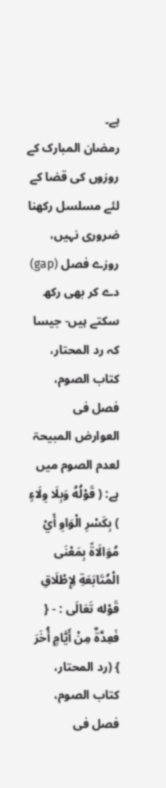ہے۔
رمضان المبارک کے روزوں کی قضا کے لئے مسلسل رکھنا ضروری نہیں، روزے فصل (gap) دے کر بھی رکھ سکتے ہیں- جیسا کہ رد المحتار، کتاب الصوم، فصل فی العوارض المبیحۃ لعدم الصوم میں ہے: ( قَوْلُهُ وَبِلَا وِلَاءٍ ) بِكَسْرِ الْوَاوِ أَيْ مُوَالَاةً بِمَعْنَى الْمُتَابَعَةِ لِإِطْلَاقِ قَوْله تَعَالَى : - { فَعِدَّةٌ مِنْ أَيَّامٍ أُخَرَ } (رد المحتار، کتاب الصوم، فصل فی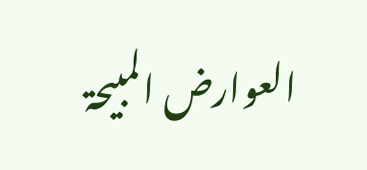العوارض المبیحۃ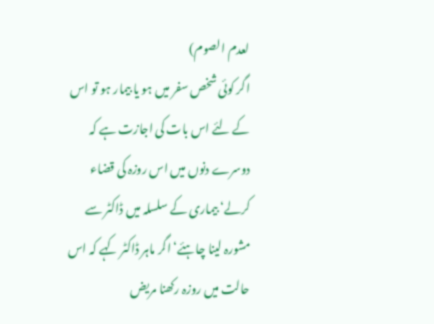لعدم الصوم)
اگر کوئی شخص سفر میں ہو یا بیمار ہو تو اس کے لئے اس بات کی اجازت ہے کہ دوسرے دنوں میں اس روزہ کی قضاء کرلے‘ بیماری کے سلسلہ میں ڈاکٹر سے مشورہ لینا چاہئے‘ اگر ماہر ڈاکٹر کہے کہ اس حالت میں روزہ رکھنا مریض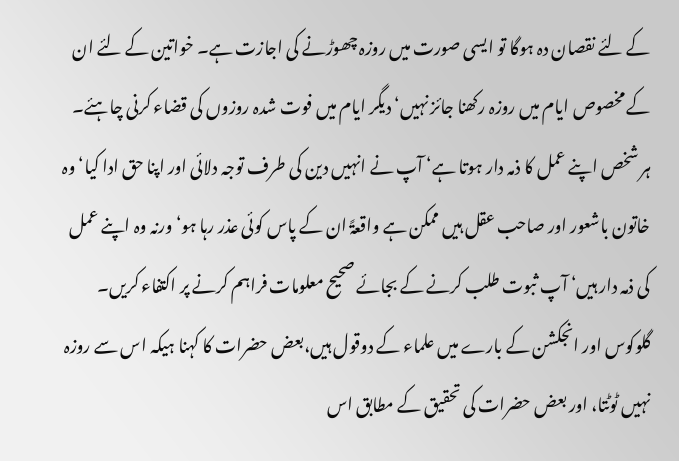کے لئے نقصان دہ ہوگا تو ایسی صورت میں روزہ چھوڑنے کی اجازت ہے۔ خواتین کے لئے ان کے مخصوص ایام میں روزہ رکھنا جائز نہیں‘ دیگر ایام میں فوت شدہ روزوں کی قضاء کرنی چاہئے۔ ہر شخص اپنے عمل کا ذمہ دار ہوتا ہے‘ آپ نے انہیں دین کی طرف توجہ دلائی اور اپنا حق ادا کیا‘ وہ خاتون باشعور اور صاحب عقل ہیں ممکن ہے واقعۃً ان کے پاس کوئی عذر رہا ہو‘ ورنہ وہ اپنے عمل کی ذمہ دار ہیں‘ آپ ثبوت طلب کرنے کے بجائے صحیح معلومات فراہم کرنے پر اکتفاء کریں۔
گلوکوس اور انجکشن کے بارے میں علماء کے دوقول ہیں،بعض حضرات کا کہنا ہیکہ اس سے روزہ نہیں ٹوٹتا، اور بعض حضرات کی تحقیق کے مطابق اس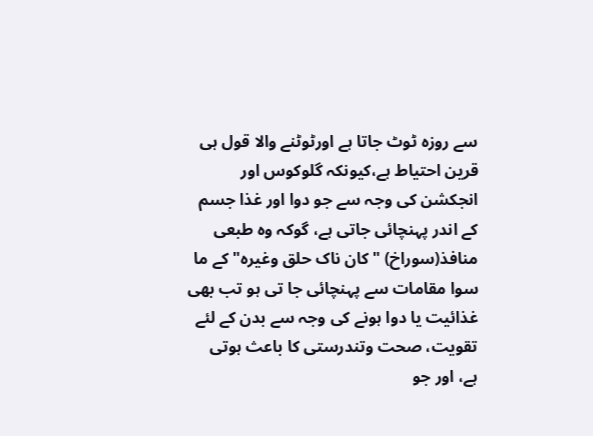سے روزہ ٹوٹ جاتا ہے اورٹوٹنے والا قول ہی قرین احتیاط ہے،کیونکہ گلوکوس اور انجکشن کی وجہ سے جو دوا اور غذا جسم کے اندر پہنچائی جاتی ہے، گوکہ وہ طبعی منافذ(سوراخ) "کان ناک حلق وغیرہ" کے ما سوا مقامات سے پہنچائی جا تی ہو تب بھی غذائیت یا دوا ہونے کی وجہ سے بدن کے لئے تقویت، صحت وتندرستی کا باعث ہوتی ہے، اور جو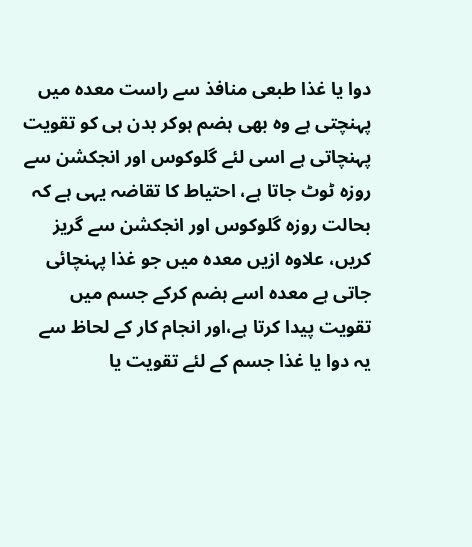دوا یا غذا طبعی منافذ سے راست معدہ میں پہنچتی ہے وہ بھی ہضم ہوکر بدن ہی کو تقویت پہنچاتی ہے اسی لئے گلوکوس اور انجکشن سے روزہ ٹوٹ جاتا ہے، احتیاط کا تقاضہ یہی ہے کہ بحالت روزہ گلوکوس اور انجکشن سے گریز کریں، علاوہ ازیں معدہ میں جو غذا پہنچائی جاتی ہے معدہ اسے ہضم کرکے جسم میں تقویت پیدا کرتا ہے،اور انجام کار کے لحاظ سے یہ دوا یا غذا جسم کے لئے تقویت یا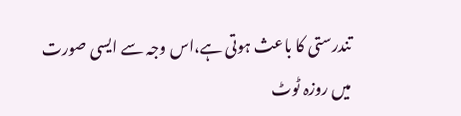تندرستی کا باعث ہوتی ہے،اس وجہ سے ایسی صورت میں روزہ ٹوٹ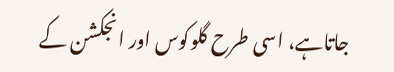جاتاہے، اسی طرح گلوکوس اور انجکشن کے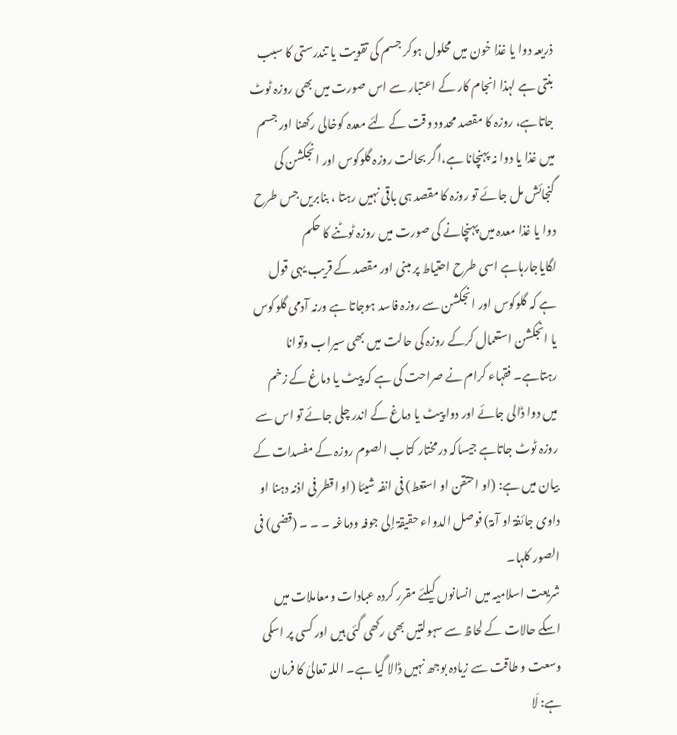ذریعہ دوا یا غذا خون میں محلول ہوکر جسم کی تقویت یا تندرستی کا سبب بنتی ہے لہذا انجام کار کے اعتبار سے اس صورت میں بھی روزہ ٹوٹ جاتاہے، روزہ کا مقصد محدود وقت کے لئے معدہ کوخالی رکھنا اور جسم میں غذا یا دوا نہ پہنچانا ہے،اگر بحالت روزہ گلوکوس اور انجکشن کی گنجائش مل جائے تو روزہ کا مقصد ہی باقی نہیں رہتا ، بنابریں جس طرح دوا یا غذا معدہ میں پہنچانے کی صورت میں روزہ ٹوٹنے کا حکم لگایاجارہاہے اسی طرح احتیاط پر مبنی اور مقصد کے قریب یہی قول ہے کہ گلوکوس اور انجکشن سے روزہ فاسد ہوجاتا ہے ورنہ آدمی گلوکوس یا انجکشن استعمال کرکے روزہ کی حالت میں بھی سیراب وتوانا رہتاہے۔ فقہاء کرام نے صراحت کی ہے کہ پیٹ یا دماغ کے زخم میں دوا ڈالی جائے اور دوا پیٹ یا دماغ کے اندر چلی جائے تو اس سے روزہ ٹوٹ جاتاہے جیساکہ درمختار کتاب الصوم روزہ کے مفسدات کے بیان میں ہے: (او احتقن او استعط) فی انفہ شیئا (او اقطر فی اذنہ دہنا او داوی جائفۃ او آمۃ) فوصل الدواء حقیقۃ إلی جوفہ ودماغہ ۔ ۔ ۔ (قضی) فی الصور کلہا۔
شریعت اسلامیہ میں انسانوں کیلئے مقرر کردہ عبادات ومعاملات میں اسکے حالات کے لحاظ سے سہولتیں بھی رکھی گئی ہیں اور کسی پر اسکی وسعت و طاقت سے زیادہ بوجھ نہیں ڈالا گیا ہے۔ اللہ تعالیٰ کا فرمان ہے: لَا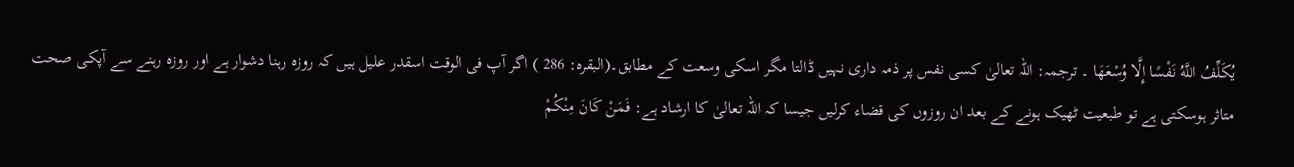يُكَلِّفُ اللَّهُ نَفْسًا إِلَّا وُسْعَهَا ۔ ترجمہ: اللہ تعالیٰ کسی نفس پر ذمہ داری نہیں ڈالتا مگر اسکی وسعت کے مطابق۔(البقرہ: 286 ) اگر آپ فی الوقت اسقدر علیل ہیں کہ روزہ رہنا دشوار ہے اور روزہ رہنے سے آپکی صحت متاثر ہوسکتی ہے تو طبعیت ٹھیک ہونے کے بعد ان روزوں کی قضاء کرلیں جیسا کہ اللہ تعالیٰ کا ارشاد ہے: فَمَنْ كَانَ مِنْكُمْ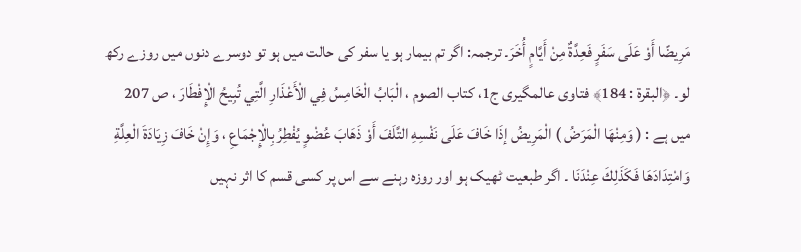مَرِيضًا أَوْ عَلَى سَفَرٍ فَعِدَّةٌ مِنْ أَيَّامٍ أُخَرَ۔ ترجمہ: اگر تم بیمار ہو یا سفر کی حالت میں ہو تو دوسرے دنوں میں روزے رکھ لو۔ ﴿البقرة : 184﴾ فتاوی عالمگیری ج1، کتاب الصوم ، الْبَابُ الْخَامِسُ فِي الْأَعْذَارِ الَّتِي تُبِيحُ الْإِفْطَارَ ، ص 207 میں ہے : ( وَمِنْهَا الْمَرَضُ ) الْمَرِيضُ إذَا خَافَ عَلَى نَفْسِهِ التَّلَفَ أَوْ ذَهَابَ عُضْوٍ يُفْطِرُ بِالْإِجْمَاعِ ، وَإِنْ خَافَ زِيَادَةَ الْعِلَّةِ وَامْتِدَادَهَا فَكَذَلِكَ عِنْدَنَا ۔ اگر طبعیت ٹھیک ہو اور روزہ رہنے سے اس پر کسی قسم کا اثر نہیں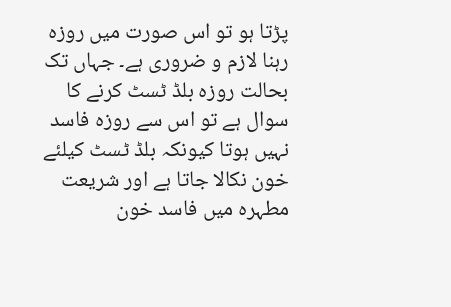پڑتا ہو تو اس صورت میں روزہ رہنا لازم و ضروری ہے۔ جہاں تک بحالت روزہ بلڈ ٹسٹ کرنے کا سوال ہے تو اس سے روزہ فاسد نہیں ہوتا کیونکہ بلڈ ٹسٹ کیلئے خون نکالا جاتا ہے اور شریعت مطہرہ میں فاسد خون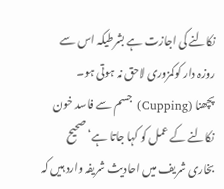نکالنے کی اجازت ہے بشرطیکہ اس سے روزہ دار کوکمزوری لاحق نہ ہوتی ہو۔
پچھنا (Cupping) جسم سے فاسد خون نکالنے کے عمل کو کہا جاتا ہے‘ صحیح بخاری شریف میں احادیث شریفہ وارد ہیں کہ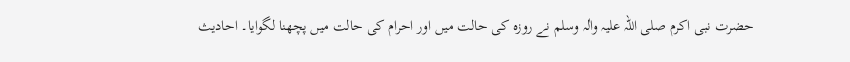حضرت نبی اکرم صلی اللہ علیہ واٰلہ وسلم نے روزہ کی حالت میں اور احرام کی حالت میں پچھنا لگوایا۔ احادیث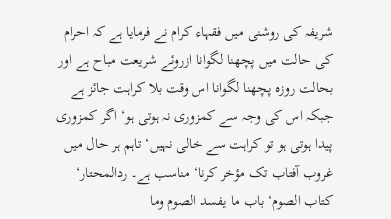شریفہ کی روشنی میں فقہاء کرام نے فرمایا ہے کہ احرام کی حالت میں پچھنا لگوانا ازروئے شریعت مباح ہے اور بحالت روزہ پچھنا لگوانا اس وقت بلا کراہت جائز ہے جبکہ اس کی وجہ سے کمزوری نہ ہوتی ہو‘ اگر کمزوری پیدا ہوتی ہو تو کراہت سے خالی نہیں‘ تاہم ہر حال میں غروب آفتاب تک مؤخر کرنا‘ مناسب ہے۔ ردالمحتار‘ کتاب الصوم‘ باب ما یفسد الصوم وما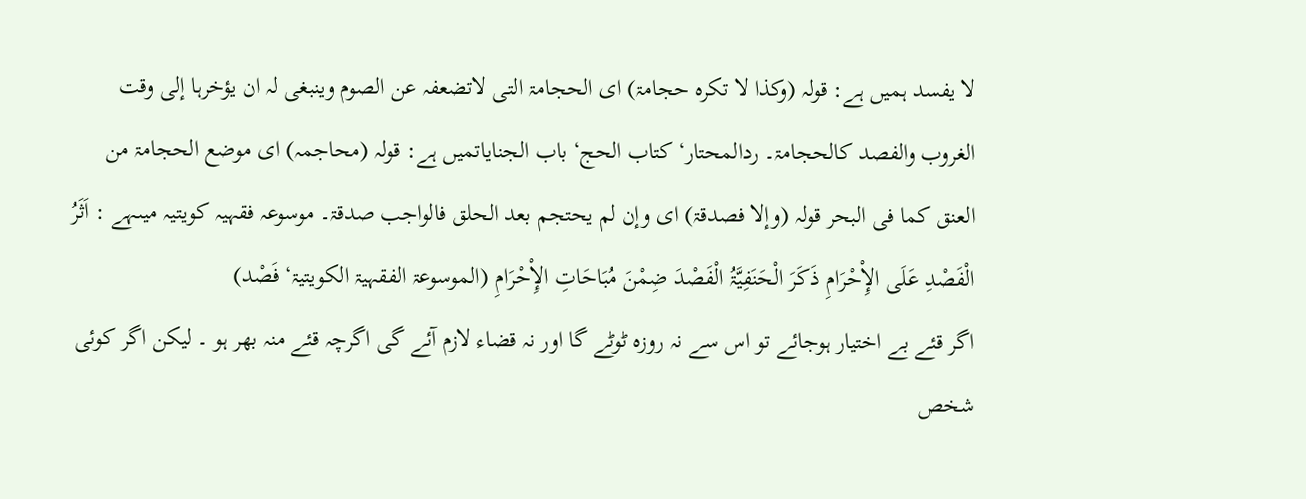لا یفسد ہمیں ہے: قولہ (وکذا لا تکرہ حجامۃ) ای الحجامۃ التی لاتضعفہ عن الصوم وینبغی لہ ان یؤخرہا إلی وقت الغروب والفصد کالحجامۃ۔ ردالمحتار‘ کتاب الحج‘ باب الجنایاتمیں ہے: قولہ (محاجمہ) ای موضع الحجامۃ من العنق کما فی البحر قولہ (وإلا فصدقۃ) ای وإن لم یحتجم بعد الحلق فالواجب صدقۃ۔ موسوعہ فقہیہ کویتیہ میںہے : اَثَرُ الْفَصْدِ عَلَی الإِْحْرَامِ ذَکَرَ الْحَنَفِیَّۃُ الْفَصْدَ ضِمْنَ مُبَاحَاتِ الإِْحْرَامِ (الموسوعۃ الفقہیۃ الکویتیۃ‘ فَصْد)
اگر قئے بے اختیار ہوجائے تو اس سے نہ روزہ ٹوٹے گا اور نہ قضاء لازم آئے گی اگرچہ قئے منہ بھر ہو ۔ لیکن اگر کوئی شخص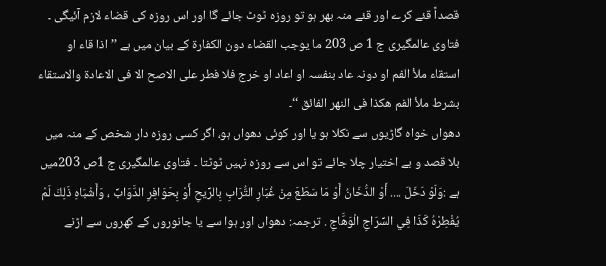قصداً قئے کرے اور قئے منہ بھر ہو تو روزہ ٹوٹ جائے گا اور اس روزہ کی قضاء لازم آئیگی ۔ فتاوی عالمگیری ج 1 ص 203 ما یوجب القضاء دون الکفارۃ کے بیان میں ہے ’’ اذا قاء او استقاء ملأ الفم او دونہ عاد بنفسہ او اعاد او خرج فلا فطر علی الاصح الا فی الاعادۃ والاستقاء بشرط ملأ الفم ھکذا فی النھر الفائق ‘‘۔
دھواں خواہ گاڑیوں سے نکلا ہو یا اور کوئی دھواں ہو، اگر کسی روزہ دار شخص کے منہ میں بلا قصد و بے اختیار چلا جائے تو اس سے روزہ نہیں ٹوٹتا ۔ فتاوی عالمگیری ج 1ص 203میں ہے :وَلَوْ دَخَلَ .... أَوْ الدُّخَانُ أَوْ مَا سَطَعَ مِنْ غُبَارِ التُّرَابِ بِالرِّيحِ أَوْ بِحَوَافِرِ الدَّوَابِّ ، وَأَشْبَاهِ ذَلِكَ لَمْ يُفْطِرْهُ كَذَا فِي السِّرَاجِ الْوَهَّاجِ . ترجمہ: دھواں اور ہوا سے یا جانوروں کے کھروں سے اڑنے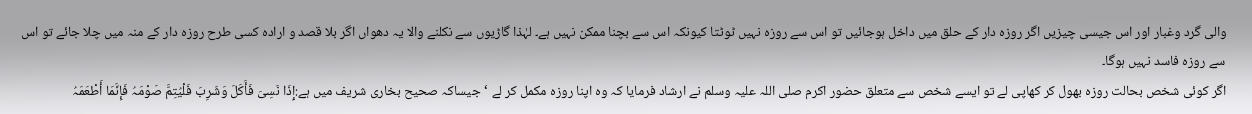والی گرد وغبار اور اس جیسی چیزیں اگر روزہ دار کے حلق میں داخل ہوجائیں تو اس سے روزہ نہیں ٹوٹتا کیونکہ اس سے بچنا ممکن نہیں ہے۔ لہٰذا گاڑیوں سے نکلنے والا یہ دھواں اگر بلا قصد و ارادہ کسی طرح روزہ دار کے منہ میں چلا جائے تو اس سے روزہ فاسد نہیں ہوگا۔
اگر کوئی شخص بحالت روزہ بھول کر کھاپی لے تو ایسے شخص سے متعلق حضور اکرم صلی اللہ علیہ وسلم نے ارشاد فرمایا کہ وہ اپنا روزہ مکمل کر لے ‘جیساکہ صحیح بخاری شریف میں ہے:إِذَا نَسِیَ فَأَکَلَ وَشَرِبَ فَلْیُتِمَّ صَوْمَہُ فَإِنَّمَا أَطْعَمَہُ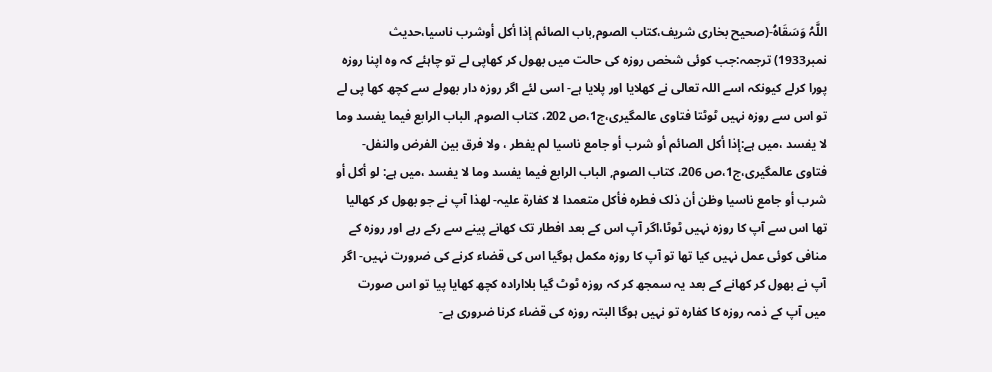اللَّہُ وَسَقَاہُ-(صحیح بخاری شریف،کتاب الصوم,باب الصائم إذا أکل أوشرب ناسیا،حدیث نمبر1933) ترجمہ:جب کوئی شخص روزہ کی حالت میں بھول کر کھاپی لے تو چاہئے کہ وہ اپنا روزہ پورا کرلے کیونکہ اسے اللہ تعالی نے کھلایا اور پلایا ہے- اسی لئے اگر روزہ دار بھولے سے کچھ کھا پی لے تو اس سے روزہ نہیں ٹوٹتا فتاوی عالمگیری،ج1،ص 202، کتاب الصوم, الباب الرابع فیما یفسد وما لا یفسد ،میں ہے:إذا أکل الصائم أو شرب أو جامع ناسیا لم یفطر ، ولا فرق بین الفرض والنفل- فتاوی عالمگیری،ج1،ص 206، کتاب الصوم, الباب الرابع فیما یفسد وما لا یفسد ،میں ہے: لو أکل أو شرب أو جامع ناسیا وظن أن ذلک فطرہ فأکل متعمدا لا کفارۃ علیہ- لھذا آپ نے جو بھول کر کھالیا تھا اس سے آپ کا روزہ نہیں ٹوٹا،اگر آپ اس کے بعد افطار تک کھانے پینے سے رکے رہے اور روزہ کے منافی کوئی عمل نہیں کیا تھا تو آپ کا روزہ مکمل ہوگیا اس کی قضاء کرنے کی ضرورت نہیں- اگر آپ نے بھول کر کھانے کے بعد یہ سمجھ کر کہ روزہ ٹوٹ گیا بلاارادہ کچھ کھایا پیا تو اس صورت میں آپ کے ذمہ روزہ کا کفارہ تو نہیں ہوگا البتہ روزہ کی قضاء کرنا ضروری ہے-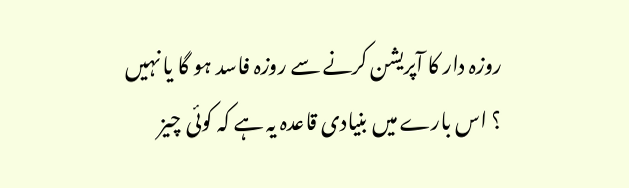روزہ دار کا آپریشن کرنے سے روزہ فاسد ہو گا یا نہیں ؟ اس بارے میں بنیادی قاعدہ یہ ہے کہ کوئی چیز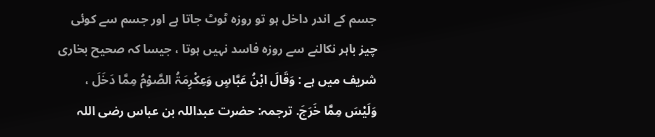جسم کے اندر داخل ہو تو روزہ ٹوٹ جاتا ہے اور جسم سے کوئی چیز باہر نکالنے سے روزہ فاسد نہیں ہوتا ، جیسا کہ صحیح بخاری شریف میں ہے : وَقَالَ ابْنُ عَبَّاسٍ وَعِکْرِمَۃُ الصَّوْمُ مِمَّا دَخَلَ ، وَلَیْسَ مِمَّا خَرَجَ. ترجمہ: حضرت عبداللہ بن عباس رضی اللہ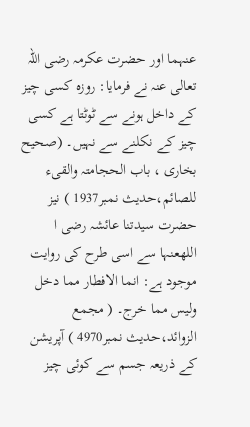عنہما اور حضرت عکرمہ رضی اللہ تعالی عنہ نے فرمایا: روزہ کسی چیز کے داخل ہونے سے ٹوٹتا ہے کسی چیز کے نکلنے سے نہیں۔ (صحیح بخاری ، باب الحجامتہ والقیء للصائم،حدیث نمبر1937 ) نیز حضرت سیدتنا عائشہ رضی ا اللهعنہا سے اسی طرح کی روایت موجود ہے: انما الافطار مما دخل ولیس مما خرج۔ ( مجمع الزوائد،حدیث نمبر4970 ) آپریشن کے ذریعہ جسم سے کوئی چیز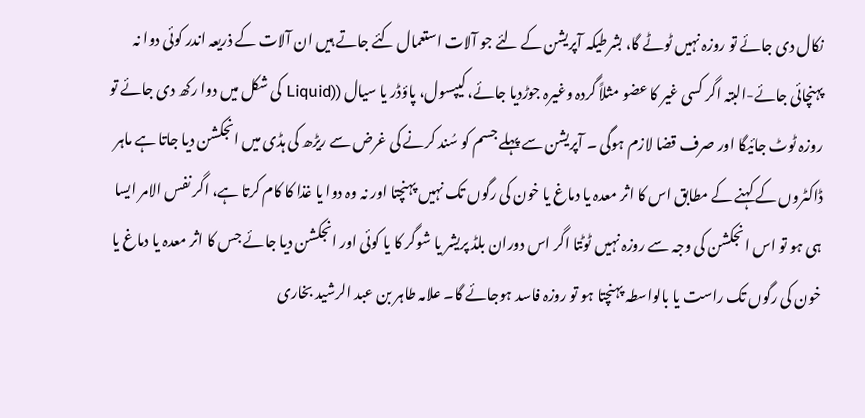نکال دی جائے تو روزہ نہیں ٹوٹے گا، بشرطیکہ آپریشن کے لئے جو آلات استعمال کئے جاتے ہیں ان آلات کے ذریعہ اندر کوئی دوا نہ پہنچائی جائے-البتہ اگر کسی غیر کا عضو مثلاً گردہ وغیرہ جوڑدیا جائے، کیپسول، پاؤڈر یا سیال ((Liquid کی شکل میں دوا رکھ دی جائے تو روزہ ٹوٹ جائیگا اور صرف قضا لازم ہوگی ۔ آپریشن سے پہلے جسم کو سُند کرنے کی غرض سے ریڑھ کی ہڈی میں انجکشن دیا جاتا ہے ماہر ڈاکٹروں کے کہنے کے مطابق اس کا اثر معدہ یا دماغ یا خون کی رگوں تک نہیں پہنچتا اور نہ وہ دوا یا غذا کا کام کرتا ہے، اگر نفس الامر ایسا ہی ہو تو اس انجکشن کی وجہ سے روزہ نہیں ٹوٹتا اگر اس دوران بلڈ پریشر یا شوگر کا یا کوئی اور انجکشن دیا جائے جس کا اثر معدہ یا دماغ یا خون کی رگوں تک راست یا بالواسطہ پہنچتا ہو تو روزہ فاسد ہوجائے گا۔ علامہ طاہر بن عبد الرشید بخاری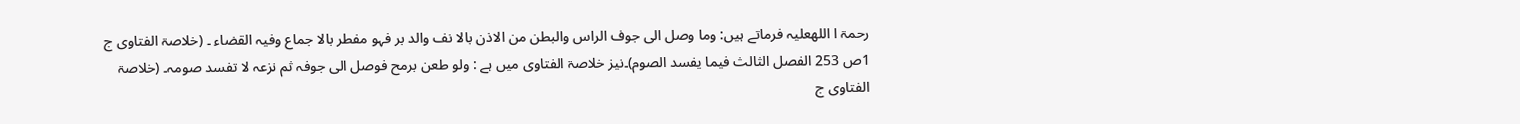رحمۃ ا اللهعلیہ فرماتے ہیں: وما وصل الی جوف الراس والبطن من الاذن بالا نف والد بر فہو مفطر بالا جماع وفیہ القضاء ۔ (خلاصۃ الفتاوی ج 1ص 253 الفصل الثالث فیما یفسد الصوم)۔نیز خلاصۃ الفتاوی میں ہے : ولو طعن برمح فوصل الی جوفہ ثم نزعہ لا تفسد صومہ۔ (خلاصۃ الفتاوی ج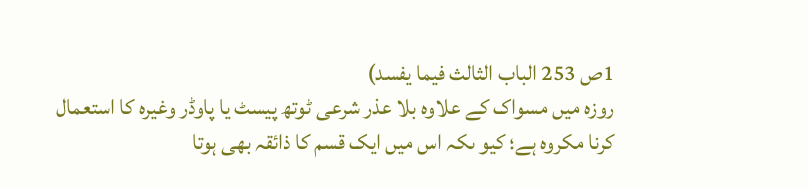1ص 253 الباب الثالث فیما یفسد)
روزہ میں مسواک کے علاوہ بلا عذر شرعی ٹوتھ پیسٹ یا پاوڈر وغیرہ کا استعمال کرنا مکروہ ہے؛ کیو ںکہ اس میں ایک قسم کا ذائقہ بھی ہوتا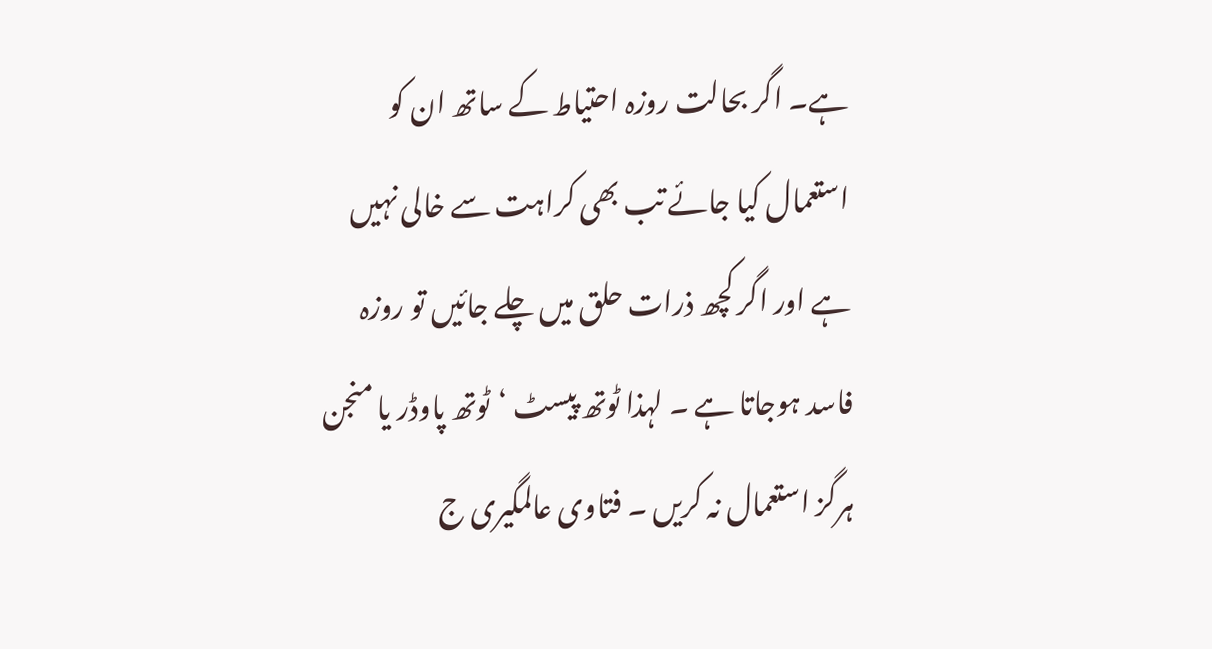ہے۔ اگر بحالت روزہ احتیاط کے ساتھ ان کو استعمال کیا جائے تب بھی کراہت سے خالی نہیں ہے اور اگر کچھ ذرات حلق میں چلے جائیں تو روزہ فاسد ہوجاتا ہے ۔ لہذا ٹوتھ پیسٹ ‘ٹوتھ پاوڈر یا منجن ہرگز استعمال نہ کریں ۔ فتاوی عالمگیری ج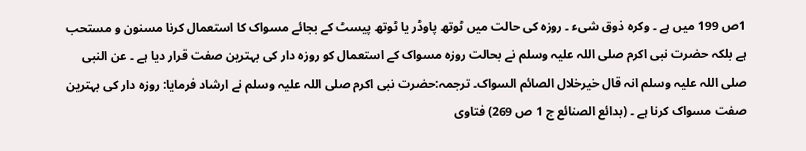1ص 199 میں ہے ۔ وکرہ ذوق شیء ۔ روزہ کی حالت میں ٹوتھ پاوڈر یا ٹوتھ پیسٹ کے بجائے مسواک کا استعمال کرنا مسنون و مستحب ہے بلکہ حضرت نبی اکرم صلی اللہ علیہ وسلم نے بحالت روزہ مسواک کے استعمال کو روزہ دار کی بہترین صفت قرار دیا ہے ۔ عن النبی صلی اللہ علیہ وسلم انہ قال خیرخلال الصائم السواک۔ ترجمہ:حضرت نبی اکرم صلی اللہ علیہ وسلم نے ارشاد فرمایا: روزہ دار کی بہترین صفت مسواک کرنا ہے ۔ (بدائع الصنائع ج 1 ص 269) فتاوی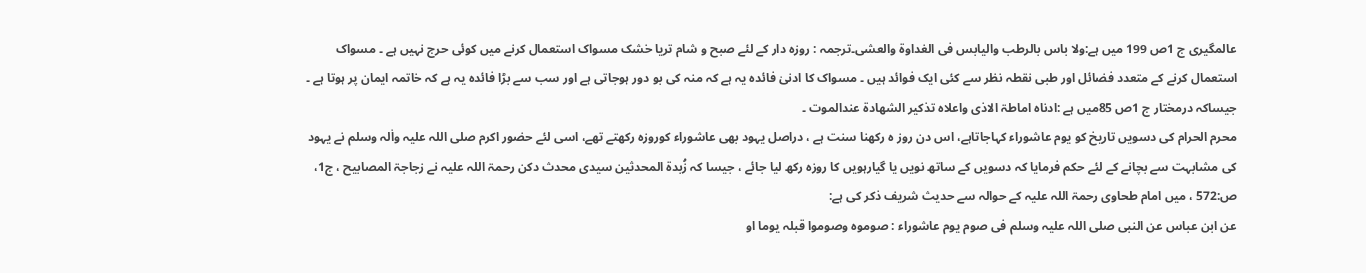عالمگیری ج 1ص 199 میں ہے:ولا باس بالرطب والیابس فی الغداوۃ والعشی۔ترجمہ : روزہ دار کے لئے صبح و شام تریا خشک مسواک استعمال کرنے میں کوئی حرج نہیں ہے ۔ مسواک استعمال کرنے کے متعدد فضائل اور طبی نقطہ نظر سے کئی ایک فوائد ہیں ۔ مسواک کا ادنیٰ فائدہ یہ ہے کہ منہ کی بو دور ہوجاتی ہے اور سب سے بڑا فائدہ یہ ہے کہ خاتمہ ایمان پر ہوتا ہے ۔ جیساکہ درمختار ج 1ص 85میں ہے :ادناہ اماطۃ الاذی واعلاہ تذکیر الشھادۃ عندالموت ۔
محرم الحرام کی دسویں تاریخ کو یوم عاشوراء کہاجاتاہے، اس دن روز ہ رکھنا سنت ہے ، دراصل یہود بھی عاشوراء کوروزہ رکھتے تھے، اسی لئے حضور اکرم صلی اللہ علیہ واٰلہ وسلم نے یہود کی مشابہت سے بچانے کے لئے حکم فرمایا کہ دسویں کے ساتھ نویں یا گیارہویں کا روزہ رکھ لیا جائے ، جیسا کہ زُبدۃ المحدثین سیدی محدث دکن رحمۃ اللہ علیہ نے زجاجۃ المصابیح ، ج1، ص:572 ، میں امام طحاوی رحمۃ اللہ علیہ کے حوالہ سے حدیث شریف ذکر کی ہے:
عن ابن عباس عن النبی صلی اللہ علیہ وسلم فی صوم یوم عاشوراء : صوموہ وصوموا قبلہ یوما او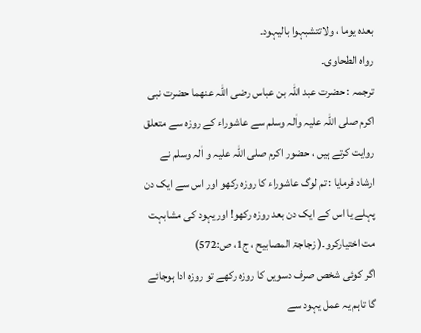بعدہ یوما ، ولاتتشبہوا بالیہود۔
رواہ الطحاوی۔
ترجمہ : حضرت عبد اللہ بن عباس رضی اللہ عنھما حضرت نبی اکرم صلی اللہ علیہ واٰلہ وسلم سے عاشوراء کے روزہ سے متعلق روایت کرتے ہیں ، حضور اکرم صلی اللہ علیہ و اٰلہ وسلم نے ارشاد فرمایا : تم لوگ عاشوراء کا روزہ رکھو اور اس سے ایک دن پہلے یا اس کے ایک دن بعد روزہ رکھو! اوریہود کی مشابہت مت اختیارکرو۔( زجاجۃ المصابیح ، ج1، ص:572)
اگر کوئی شخص صرف دسویں کا روزہ رکھے تو روزہ ادا ہوجائے گا تاہم یہ عمل یہود سے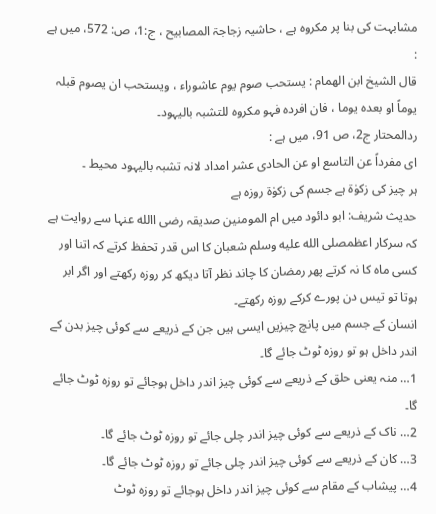مشابہت کی بنا پر مکروہ ہے ، حاشیہ زجاجۃ المصابیح ، ج:1، ص: 572، میں ہے :
قال الشیخ ابن الھمام : یستحب صوم یوم عاشوراء ، ویستحب ان یصوم قبلہ یوماً او بعدہ یوما ، فان افردہ فہو مکروہ للتشبہ بالیہود۔
ردالمحتار ج2، ص 91، میں ہے :
ای مفرداً عن التاسع او عن الحادی عشر امداد لانہ تشبہ بالیہود محیط ۔
ہر چیز کی زکوٰۃ ہے جسم کی زکوٰۃ روزہ ہے
حدیث شریف: ابو دائود میں ام المومنین صدیقہ رضی االله عنہا سے روایت ہے کہ سرکار اعظمصلى الله عليه وسلم شعبان کا اس قدر تحفظ کرتے کہ اتنا اور کسی ماہ کا نہ کرتے پھر رمضان کا چاند نظر آتا دیکھ کر روزہ رکھتے اور اگر ابر ہوتا تو تیس دن پورے کرکے روزہ رکھتے۔
انسان کے جسم میں پانچ چیزیں ایسی ہیں جن کے ذریعے سے کوئی چیز بدن کے اندر داخل ہو تو روزہ ٹوٹ جائے گا۔
1… منہ یعنی حلق کے ذریعے سے کوئی چیز اندر داخل ہوجائے تو روزہ ٹوٹ جائے گا۔
2… ناک کے ذریعے سے کوئی چیز اندر چلی جائے تو روزہ ٹوٹ جائے گا۔
3… کان کے ذریعے سے کوئی چیز اندر چلی جائے تو روزہ ٹوٹ جائے گا۔
4… پیشاب کے مقام سے کوئی چیز اندر داخل ہوجائے تو روزہ ٹوٹ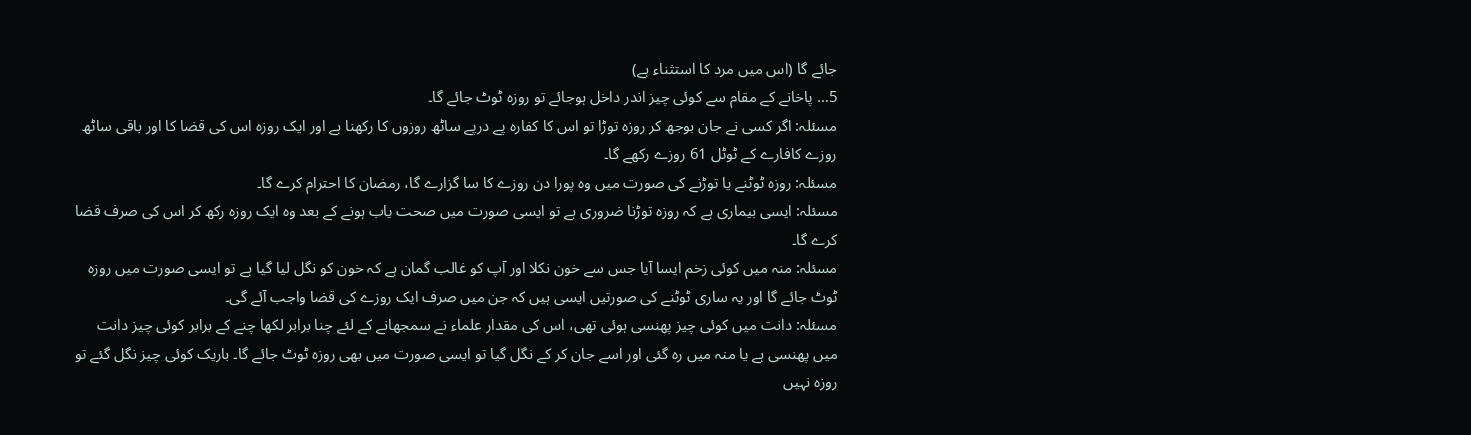جائے گا (اس میں مرد کا استثناء ہے)
5… پاخانے کے مقام سے کوئی چیز اندر داخل ہوجائے تو روزہ ٹوٹ جائے گا۔
مسئلہ: اگر کسی نے جان بوجھ کر روزہ توڑا تو اس کا کفارہ پے درپے ساٹھ روزوں کا رکھنا ہے اور ایک روزہ اس کی قضا کا اور باقی ساٹھ روزے کافارے کے ٹوٹل 61 روزے رکھے گا۔
مسئلہ: روزہ ٹوٹنے یا توڑنے کی صورت میں وہ پورا دن روزے کا سا گزارے گا، رمضان کا احترام کرے گا۔
مسئلہ: ایسی بیماری ہے کہ روزہ توڑنا ضروری ہے تو ایسی صورت میں صحت یاب ہونے کے بعد وہ ایک روزہ رکھ کر اس کی صرف قضا کرے گا۔
مسئلہ: منہ میں کوئی زخم ایسا آیا جس سے خون نکلا اور آپ کو غالب گمان ہے کہ خون کو نگل لیا گیا ہے تو ایسی صورت میں روزہ ٹوٹ جائے گا اور یہ ساری ٹوٹنے کی صورتیں ایسی ہیں کہ جن میں صرف ایک روزے کی قضا واجب آئے گی۔
مسئلہ: دانت میں کوئی چیز پھنسی ہوئی تھی، اس کی مقدار علماء نے سمجھانے کے لئے چنا برابر لکھا چنے کے برابر کوئی چیز دانت میں پھنسی ہے یا منہ میں رہ گئی اور اسے جان کر کے نگل گیا تو ایسی صورت میں بھی روزہ ٹوٹ جائے گا۔ باریک کوئی چیز نگل گئے تو روزہ نہیں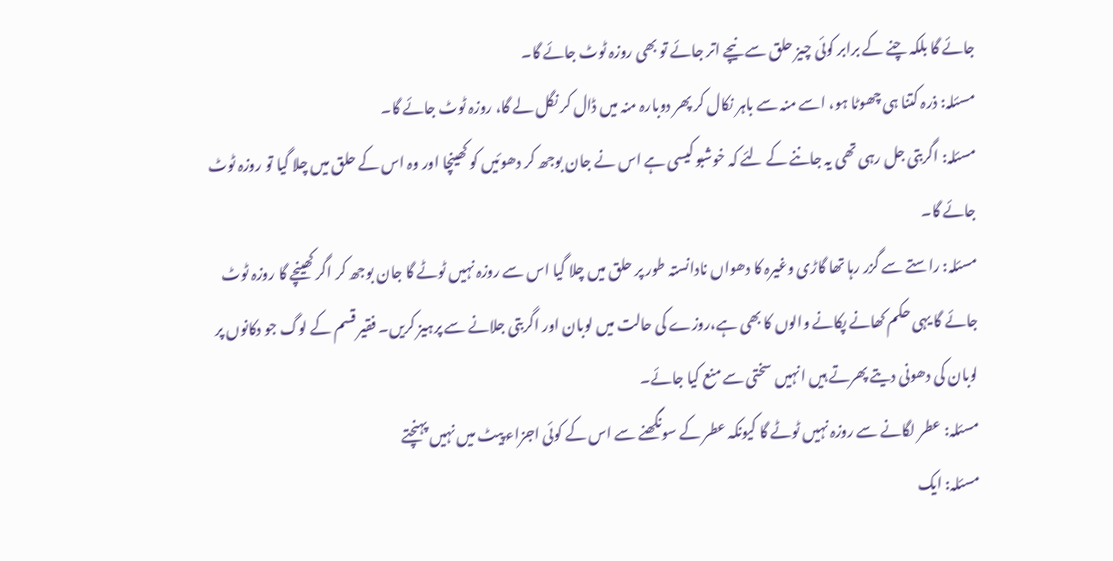جائے گا بلکہ چنے کے برابر کوئی چیز حلق سے نیچے اتر جائے تو بھی روزہ ٹوٹ جائے گا۔
مسئلہ: ذرہ کتنا ہی چھوٹا ہو، اسے منہ سے باہر نکال کر پھر دوبارہ منہ میں ڈال کر نگل لے گا، روزہ ٹوٹ جائے گا۔
مسئلہ: اگربتی جل رہی تھی یہ جاننے کے لئے کہ خوشبو کیسی ہے اس نے جان بوجھ کر دھوئیں کو کھینچا اور وہ اس کے حلق میں چلا گیا تو روزہ ٹوٹ جائے گا۔
مسئلہ: راستے سے گزر رہا تھا گاڑی وغیرہ کا دھواں نادانستہ طور پر حلق میں چلا گیا اس سے روزہ نہیں ٹوٹے گا جان بوجھ کر اگر کھینچے گا روزہ ٹوٹ جائے گا یہی حکم کھانے پکانے والوں کا بھی ہے،روزے کی حالت میں لوبان اور اگربتی جلانے سے پرہیز کریں۔ فقیر قسم کے لوگ جو دکانوں پر لوبان کی دھونی دیتے پھرتے ہیں انہیں سختی سے منع کیا جائے۔
مسئلہ: عطر لگانے سے روزہ نہیں ٹوٹے گا کیونکہ عطر کے سونگھنے سے اس کے کوئی اجزاء پیٹ میں نہیں پہنچتے
مسئلہ: ایک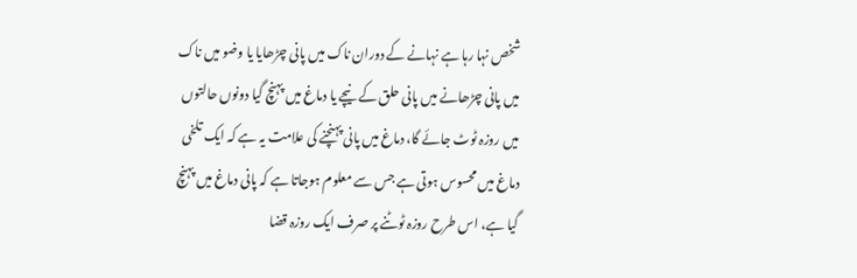شخص نہا رہا ہے نہانے کے دوران ناک میں پانی چڑھایا یا وضو میں ناک میں پانی چڑھانے میں پانی حلق کے نیچے یا دماغ میں پہنچ گیا دونوں حالتوں میں روزہ ٹوٹ جائے گا، دماغ میں پانی پہنچنے کی علامت یہ ہے کہ ایک تلخی دماغ میں محسوس ہوتی ہے جس سے معلوم ہوجاتا ہے کہ پانی دماغ میں پہنچ گیا ہے، اس طرح روزہ ٹوٹنے پر صرف ایک روزہ قضا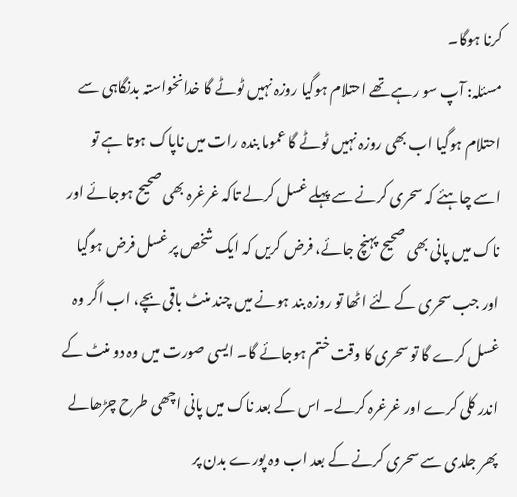کرنا ہوگا۔
مسئلہ: آپ سو رہے تھے احتلام ہوگیا روزہ نہیں ٹوٹے گا خدانخواستہ بدنگاہی سے احتلام ہوگیا اب بھی روزہ نہیں ٹوٹے گا عموما بندہ رات میں ناپاک ہوتا ہے تو اسے چاہئے کہ سحری کرنے سے پہلے غسل کرلے تاکہ غرغرہ بھی صحیح ہوجائے اور ناک میں پانی بھی صحیح پہنچ جائے، فرض کریں کہ ایک شخص پر غسل فرض ہوگیا اور جب سحری کے لئے اٹھا تو روزہ بند ہونے میں چند منٹ باقی بچے، اب اگر وہ غسل کرے گا تو سحری کا وقت ختم ہوجائے گا۔ ایسی صورت میں وہ دو منٹ کے اندر کلی کرے اور غرغرہ کرلے۔ اس کے بعد ناک میں پانی اچھی طرح چڑھالے پھر جلدی سے سحری کرنے کے بعد اب وہ پورے بدن پر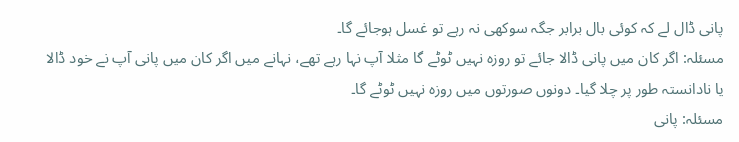پانی ڈال لے کہ کوئی بال برابر جگہ سوکھی نہ رہے تو غسل ہوجائے گا۔
مسئلہ: اگر کان میں پانی ڈالا جائے تو روزہ نہیں ٹوٹے گا مثلا آپ نہا رہے تھے، نہانے میں اگر کان میں پانی آپ نے خود ڈالا یا نادانستہ طور پر چلا گیا۔ دونوں صورتوں میں روزہ نہیں ٹوٹے گا۔
مسئلہ: پانی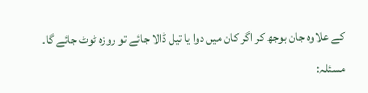کے علاوہ جان بوجھ کر اگر کان میں دوا یا تیل ڈالا جائے تو روزہ ٹوٹ جائے گا۔
مسئلہ: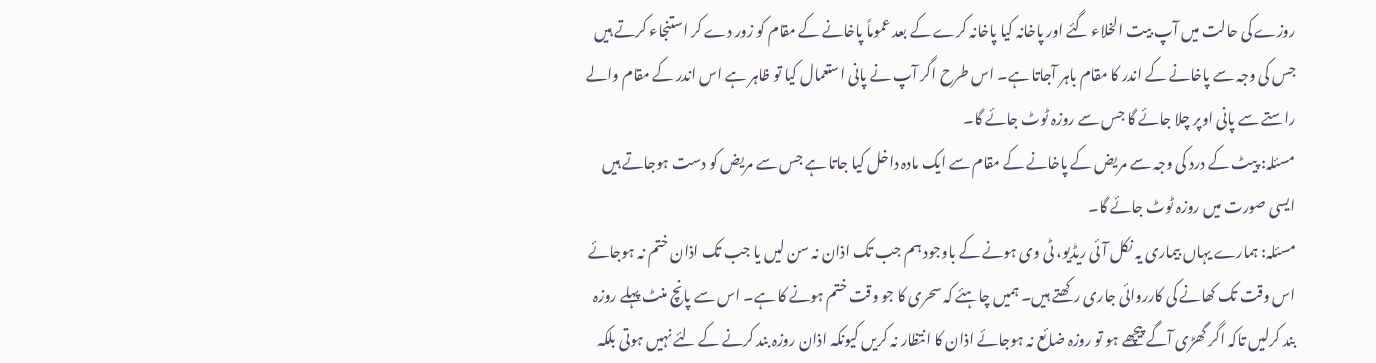روزے کی حالت میں آپ بیت الخلاء گئے اور پاخانہ کیا پاخانہ کرے کے بعد عموماً پاخانے کے مقام کو زور دے کر استنجاء کرتے ہیں جس کی وجہ سے پاخانے کے اندر کا مقام باہر آجاتا ہے۔ اس طرح اگر آپ نے پانی استعمال کیا تو ظاہر ہے اس اندر کے مقام والے راستے سے پانی اوپر چلا جائے گا جس سے روزہ ٹوٹ جائے گا۔
مسئلہ: پیٹ کے درد کی وجہ سے مریض کے پاخانے کے مقام سے ایک مادہ داخل کیا جاتا ہے جس سے مریض کو دست ہوجاتے ہیں ایسی صورت میں روزہ ٹوٹ جائے گا۔
مسئلہ: ہمارے یہاں بیماری یہ نکل آئی ریڈیو، ٹی وی ہونے کے باوجود ہم جب تک اذان نہ سن لیں یا جب تک اذان ختم نہ ہوجائے اس وقت تک کھانے کی کارروائی جاری رکھتے ہیں۔ ہمیں چاہئے کہ سحری کا جو وقت ختم ہونے کا ہے۔ اس سے پانچ منٹ پہلے روزہ بند کرلیں تاکہ اگر گھڑی آگے پیچھے ہو تو روزہ ضائع نہ ہوجائے اذان کا انتظار نہ کریں کیونکہ اذان روزہ بند کرنے کے لئے نہیں ہوتی بلکہ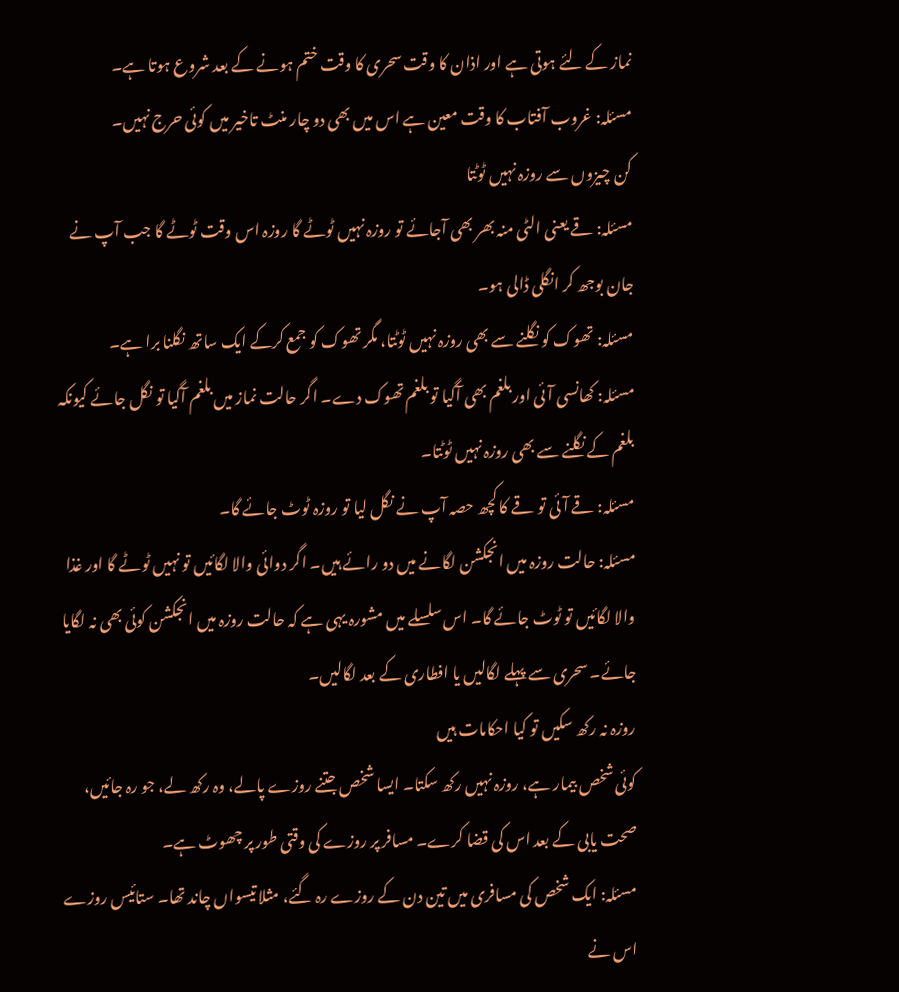نماز کے لئے ہوتی ہے اور اذان کا وقت سحری کا وقت ختم ہونے کے بعد شروع ہوتا ہے۔
مسئلہ: غروب آفتاب کا وقت معین ہے اس میں بھی دو چار منٹ تاخیر میں کوئی حرج نہیں۔
کن چیزوں سے روزہ نہیں ٹوٹتا
مسئلہ: قے یعنی الٹی منہ بھر بھی آجائے تو روزہ نہیں ٹوٹے گا روزہ اس وقت ٹوٹے گا جب آپ نے جان بوجھ کر انگلی ڈالی ہو۔
مسئلہ: تھوک کو نگلنے سے بھی روزہ نہیں ٹوٹتا، مگر تھوک کو جمع کرکے ایک ساتھ نگلنا برا ہے۔
مسئلہ: کھانسی آئی اور بلغم بھی آگیا تو بلغم تھوک دے۔ اگر حالت نماز میں بلغم آگیا تو نگل جائے کیونکہ بلغم کے نگلنے سے بھی روزہ نہیں ٹوٹتا۔
مسئلہ: قے آئی تو قے کا کچھ حصہ آپ نے نگل لیا تو روزہ ٹوٹ جائے گا۔
مسئلہ: حالت روزہ میں انجکشن لگانے میں دو رائے ہیں۔ اگر دوائی والا لگائیں تو نہیں ٹوٹے گا اور غذا والا لگائیں تو ٹوٹ جائے گا۔ اس سلسلے میں مشورہ یہی ہے کہ حالت روزہ میں انجکشن کوئی بھی نہ لگایا جائے۔ سحری سے پہلے لگالیں یا افطاری کے بعد لگالیں۔
روزہ نہ رکھ سکیں تو کیا احکامات ہیں
کوئی شخص بیمار ہے، روزہ نہیں رکھ سکتا۔ ایسا شخص جتنے روزے پالے، وہ رکھ لے، جو رہ جائیں، صحت یابی کے بعد اس کی قضا کرے۔ مسافر پر روزے کی وقتی طور پر چھوٹ ہے۔
مسئلہ: ایک شخص کی مسافری میں تین دن کے روزے رہ گئے، مثلا تیسواں چاند تھا۔ ستائیس روزے اس نے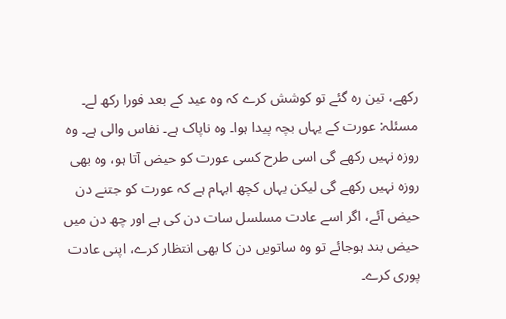رکھے، تین رہ گئے تو کوشش کرے کہ وہ عید کے بعد فورا رکھ لے۔
مسئلہ: عورت کے یہاں بچہ پیدا ہوا۔ وہ ناپاک ہے۔ نفاس والی ہے۔ وہ روزہ نہیں رکھے گی اسی طرح کسی عورت کو حیض آتا ہو، وہ بھی روزہ نہیں رکھے گی لیکن یہاں کچھ ابہام ہے کہ عورت کو جتنے دن حیض آئے، اگر اسے عادت مسلسل سات دن کی ہے اور چھ دن میں حیض بند ہوجائے تو وہ ساتویں دن کا بھی انتظار کرے، اپنی عادت پوری کرے۔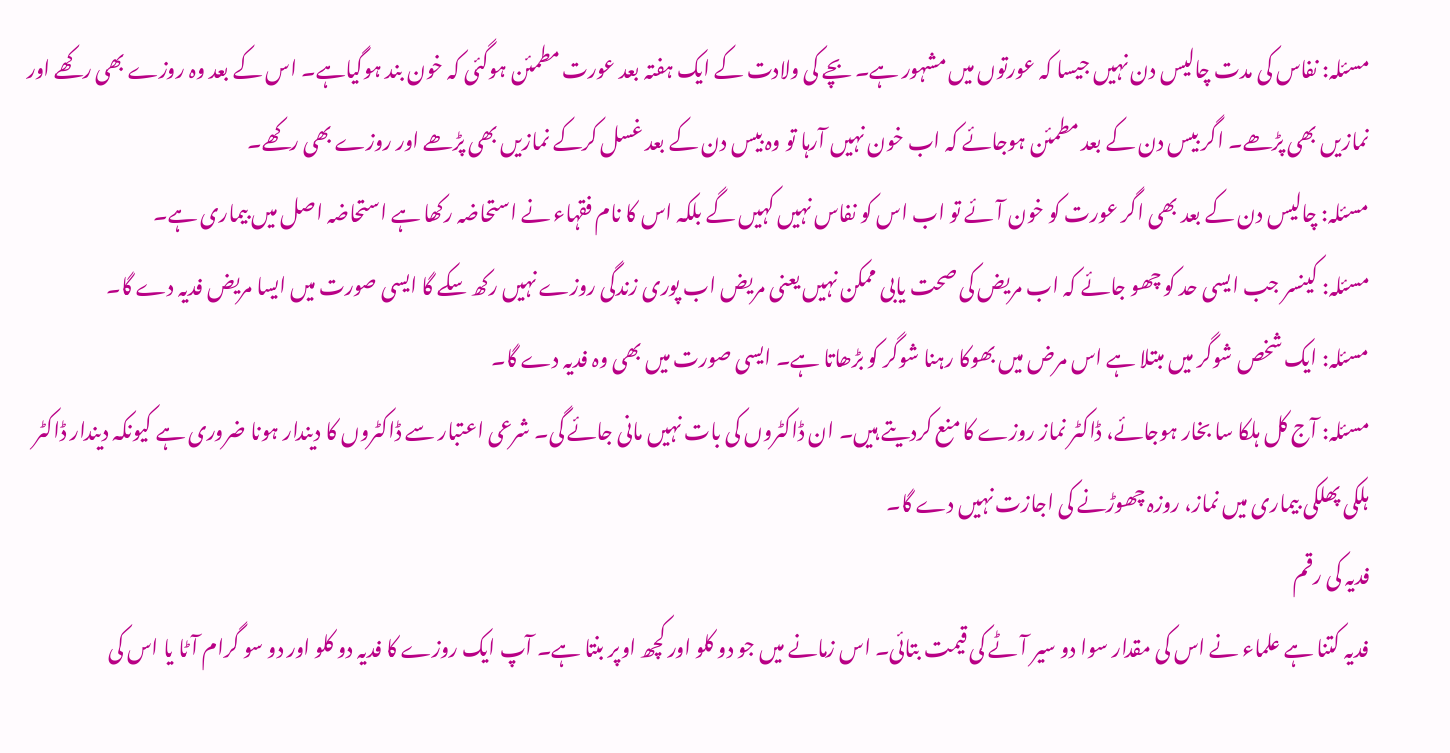مسئلہ: نفاس کی مدت چالیس دن نہیں جیسا کہ عورتوں میں مشہور ہے۔ بچے کی ولادت کے ایک ہفتہ بعد عورت مطمئن ہوگئی کہ خون بند ہوگیاہے۔ اس کے بعد وہ روزے بھی رکھے اور نمازیں بھی پڑھے۔ اگر بیس دن کے بعد مطمئن ہوجائے کہ اب خون نہیں آرہا تو وہ بیس دن کے بعد غسل کرکے نمازیں بھی پڑھے اور روزے بھی رکھے۔
مسئلہ: چالیس دن کے بعد بھی اگر عورت کو خون آئے تو اب اس کو نفاس نہیں کہیں گے بلکہ اس کا نام فقہاء نے استحاضہ رکھا ہے استحاضہ اصل میں بیماری ہے۔
مسئلہ: کینسر جب ایسی حد کو چھو جائے کہ اب مریض کی صحت یابی ممکن نہیں یعنی مریض اب پوری زندگی روزے نہیں رکھ سکے گا ایسی صورت میں ایسا مریض فدیہ دے گا۔
مسئلہ: ایک شخص شوگر میں مبتلا ہے اس مرض میں بھوکا رہنا شوگر کو بڑھاتا ہے۔ ایسی صورت میں بھی وہ فدیہ دے گا۔
مسئلہ: آج کل ہلکا سا بخار ہوجائے، ڈاکٹر نماز روزے کا منع کردیتے ہیں۔ ان ڈاکٹروں کی بات نہیں مانی جائے گی۔ شرعی اعتبار سے ڈاکٹروں کا دیندار ہونا ضروری ہے کیونکہ دیندار ڈاکٹر ہلکی پھلکی بیماری میں نماز، روزہ چھوڑنے کی اجازت نہیں دے گا۔
فدیہ کی رقم
فدیہ کتنا ہے علماء نے اس کی مقدار سوا دو سیر آٹے کی قیمت بتائی۔ اس زمانے میں جو دو کلو اور کچھ اوپر بنتا ہے۔ آپ ایک روزے کا فدیہ دو کلو اور دو سو گرام آٹا یا اس کی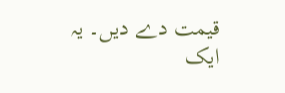قیمت دے دیں۔ یہ ایک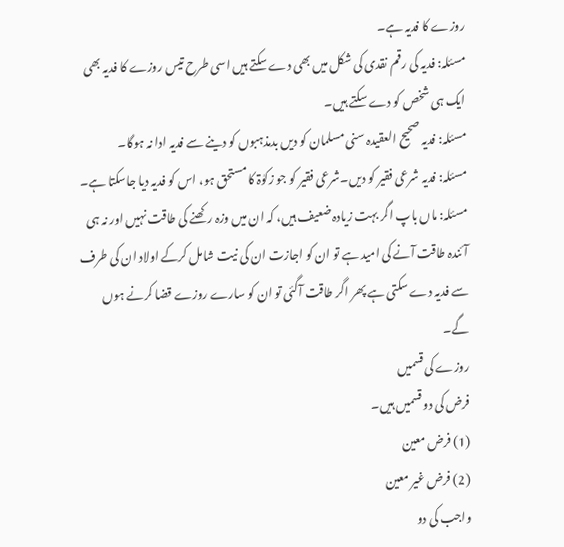روزے کا فدیہ ہے۔
مسئلہ: فدیہ کی رقم نقدی کی شکل میں بھی دے سکتے ہیں اسی طرح تیس روزے کا فدیہ بھی ایک ہی شخص کو دے سکتے ہیں۔
مسئلہ: فدیہ صحیح العقیدہ سنی مسلمان کو دیں بدمذہبوں کو دینے سے فدیہ ادا نہ ہوگا۔
مسئلہ: فدیہ شرعی فقیر کو دیں۔شرعی فقیر کو جو زکوٰۃ کا مستحق ہو، اس کو فدیہ دیا جاسکتا ہے۔
مسئلہ: ماں باپ اگر بہت زیادہ ضعیف ہیں، کہ ان میں وزہ رکھنے کی طاقت نہیں اور نہ ہی آئندہ طاقت آنے کی امید ہے تو ان کو اجازت ان کی نیت شامل کرکے اولاد ان کی طرف سے فدیہ دے سکتی ہے پھر اگر طاقت آگئی تو ان کو سارے روزے قضا کرنے ہوں گے۔
روزے کی قسمیں
فرض کی دو قسمیں ہیں۔
(1) فرض معین
(2) فرض غیر معین
واجب کی دو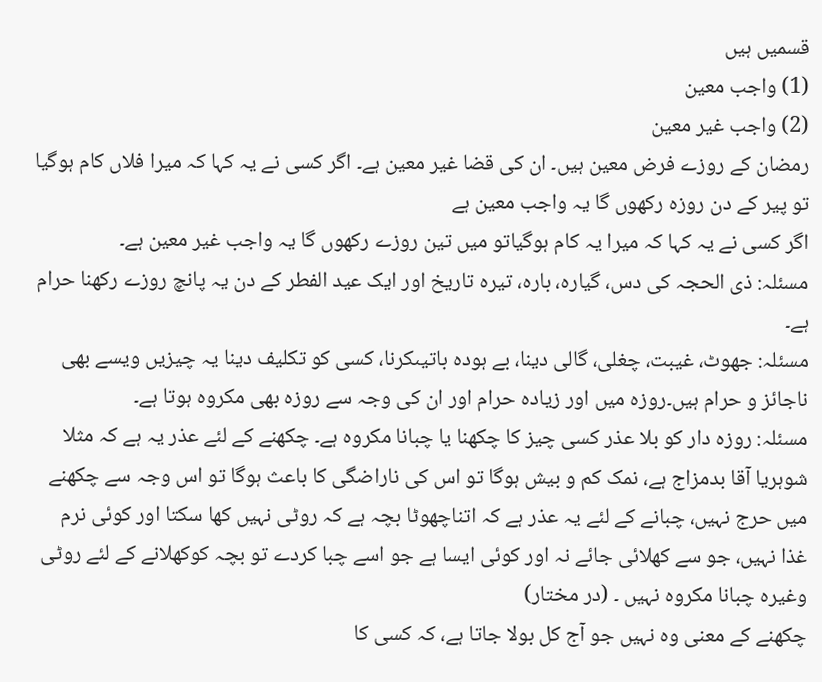قسمیں ہیں
(1) واجب معین
(2) واجب غیر معین
رمضان کے روزے فرض معین ہیں۔ ان کی قضا غیر معین ہے۔ اگر کسی نے یہ کہا کہ میرا فلاں کام ہوگیا تو پیر کے دن روزہ رکھوں گا یہ واجب معین ہے
اگر کسی نے یہ کہا کہ میرا یہ کام ہوگیاتو میں تین روزے رکھوں گا یہ واجب غیر معین ہے۔
مسئلہ: ذی الحجہ کی دس، گیارہ، بارہ، تیرہ تاریخ اور ایک عید الفطر کے دن یہ پانچ روزے رکھنا حرام ہے۔
مسئلہ: جھوٹ، غیبت، چغلی، گالی دینا، بے ہودہ باتیںکرنا، کسی کو تکلیف دینا یہ چیزیں ویسے بھی ناجائز و حرام ہیں۔روزہ میں اور زیادہ حرام اور ان کی وجہ سے روزہ بھی مکروہ ہوتا ہے۔
مسئلہ: روزہ دار کو بلا عذر کسی چیز کا چکھنا یا چبانا مکروہ ہے۔ چکھنے کے لئے عذر یہ ہے کہ مثلا شوہریا آقا بدمزاج ہے، نمک کم و بیش ہوگا تو اس کی ناراضگی کا باعث ہوگا تو اس وجہ سے چکھنے میں حرج نہیں، چبانے کے لئے یہ عذر ہے کہ اتناچھوٹا بچہ ہے کہ روٹی نہیں کھا سکتا اور کوئی نرم غذا نہیں، جو سے کھلائی جائے نہ اور کوئی ایسا ہے جو اسے چبا کردے تو بچہ کوکھلانے کے لئے روٹی وغیرہ چبانا مکروہ نہیں ۔ (در مختار)
چکھنے کے معنی وہ نہیں جو آج کل بولا جاتا ہے، کہ کسی کا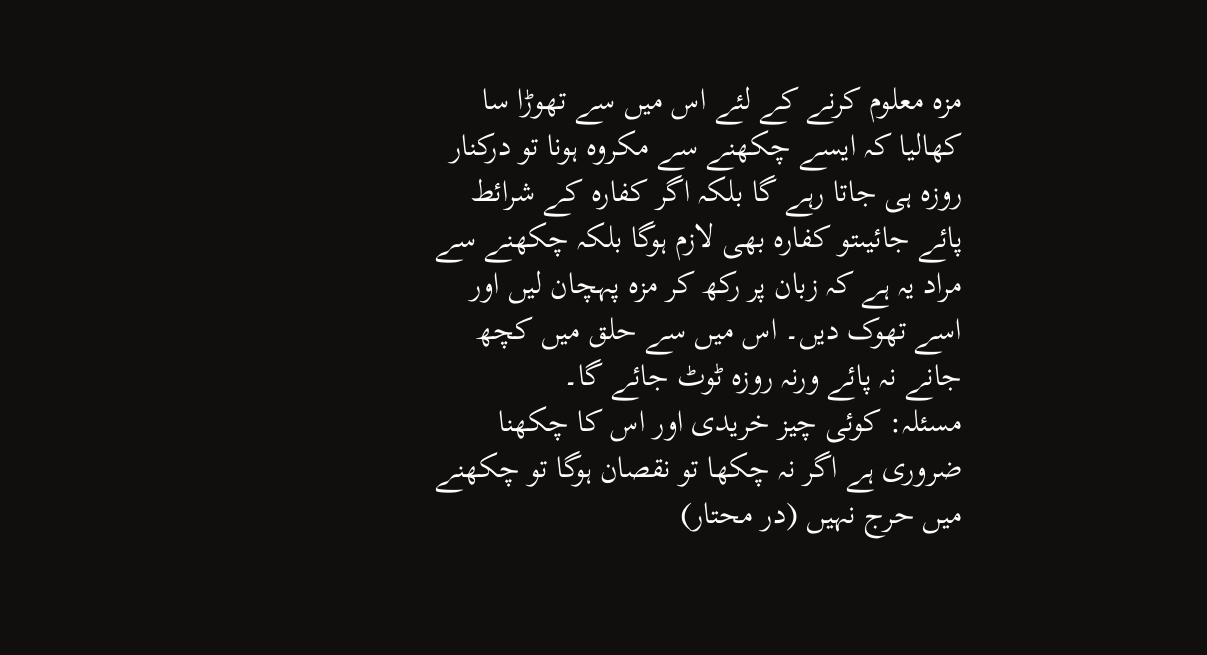مزہ معلوم کرنے کے لئے اس میں سے تھوڑا سا کھالیا کہ ایسے چکھنے سے مکروہ ہونا تو درکنار روزہ ہی جاتا رہے گا بلکہ اگر کفارہ کے شرائط پائے جائیںتو کفارہ بھی لازم ہوگا بلکہ چکھنے سے مراد یہ ہے کہ زبان پر رکھ کر مزہ پہچان لیں اور اسے تھوک دیں۔ اس میں سے حلق میں کچھ جانے نہ پائے ورنہ روزہ ٹوٹ جائے گا۔
مسئلہ: کوئی چیز خریدی اور اس کا چکھنا ضروری ہے اگر نہ چکھا تو نقصان ہوگا تو چکھنے میں حرج نہیں (در محتار)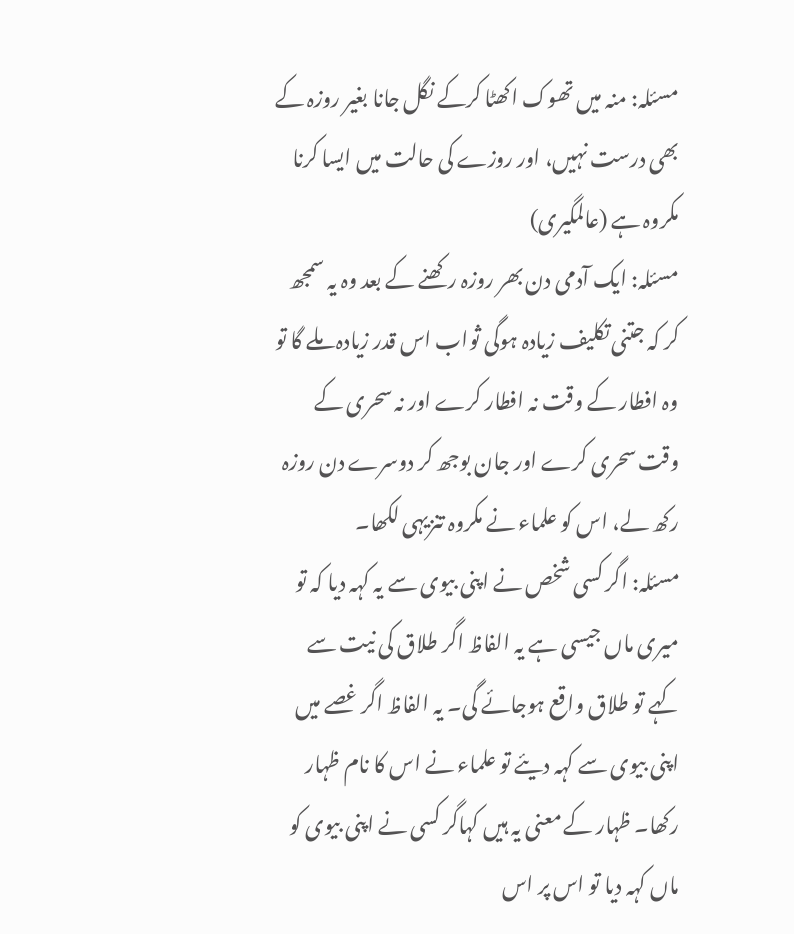مسئلہ: منہ میں تھوک اکھٹا کرکے نگل جانا بغیر روزہ کے بھی درست نہیں، اور روزے کی حالت میں ایسا کرنا مکروہ ہے (عالمگیری)
مسئلہ: ایک آدمی دن بھر روزہ رکھنے کے بعد وہ یہ سمجھ کر کہ جتنی تکلیف زیادہ ہوگی ثواب اس قدر زیادہ ملے گا تو وہ افطار کے وقت نہ افطار کرے اور نہ سحری کے وقت سحری کرے اور جان بوجھ کر دوسرے دن روزہ رکھ لے، اس کو علماء نے مکروہ تنزیہی لکھا۔
مسئلہ: اگر کسی شخص نے اپنی بیوی سے یہ کہہ دیا کہ تو میری ماں جیسی ہے یہ الفاظ اگر طلاق کی نیت سے کہے تو طلاق واقع ہوجائے گی۔ یہ الفاظ اگر غصے میں اپنی بیوی سے کہہ دیئے تو علماء نے اس کا نام ظہار رکھا۔ ظہار کے معنی یہ ہیں کہاگر کسی نے اپنی بیوی کو ماں کہہ دیا تو اس پر اس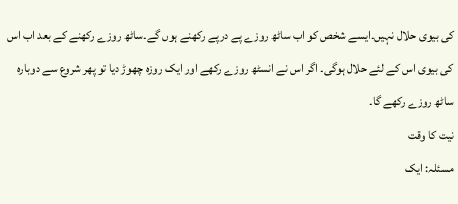کی بیوی حلال نہیں۔ایسے شخص کو اب ساٹھ روزے پے درپے رکھنے ہوں گے۔ساٹھ روزے رکھنے کے بعد اب اس کی بیوی اس کے لئے حلال ہوگی۔ اگر اس نے انسٹھ روزے رکھے اور ایک روزہ چھوڑ دیا تو پھر شروع سے دوبارہ ساٹھ روزے رکھے گا۔
نیت کا وقت
مسئلہ: ایک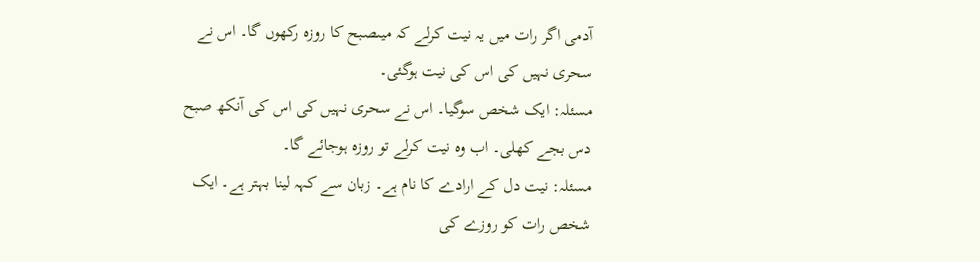آدمی اگر رات میں یہ نیت کرلے کہ میںصبح کا روزہ رکھوں گا۔ اس نے سحری نہیں کی اس کی نیت ہوگئی۔
مسئلہ: ایک شخص سوگیا۔ اس نے سحری نہیں کی اس کی آنکھ صبح دس بجے کھلی۔ اب وہ نیت کرلے تو روزہ ہوجائے گا۔
مسئلہ: نیت دل کے ارادے کا نام ہے۔ زبان سے کہہ لینا بہتر ہے۔ ایک شخص رات کو روزے کی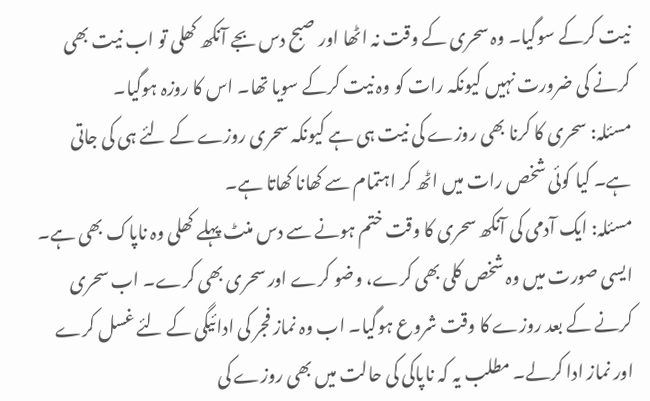نیت کرکے سوگیا۔ وہ سحری کے وقت نہ اٹھا اور صبح دس بجے آنکھ کھلی تو اب نیت بھی کرنے کی ضرورت نہیں کیونکہ رات کو وہ نیت کرکے سویا تھا۔ اس کا روزہ ہوگیا۔
مسئلہ: سحری کا کرنا بھی روزے کی نیت ہی ہے کیونکہ سحری روزے کے لئے ہی کی جاتی ہے۔ کیا کوئی شخص رات میں اٹھ کر اہتمام سے کھانا کھاتا ہے۔
مسئلہ: ایک آدمی کی آنکھ سحری کا وقت ختم ہونے سے دس منٹ پہلے کھلی وہ ناپاک بھی ہے۔ ایسی صورت میں وہ شخص کلی بھی کرے، وضو کرے اور سحری بھی کرے۔ اب سحری کرنے کے بعد روزے کا وقت شروع ہوگیا۔ اب وہ نماز فجر کی ادائیگی کے لئے غسل کرے اور نماز ادا کرلے۔ مطلب یہ کہ ناپاکی کی حالت میں بھی روزے کی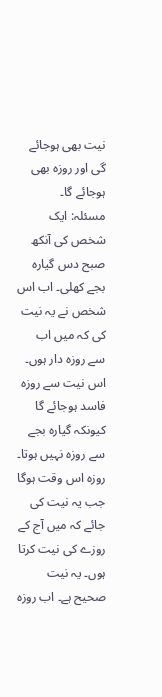نیت بھی ہوجائے گی اور روزہ بھی ہوجائے گا۔
مسئلہ: ایک شخص کی آنکھ صبح دس گیارہ بجے کھلی۔ اب اس شخص نے یہ نیت کی کہ میں اب سے روزہ دار ہوں۔ اس نیت سے روزہ فاسد ہوجائے گا کیونکہ گیارہ بجے سے روزہ نہیں ہوتا۔ روزہ اس وقت ہوگا جب یہ نیت کی جائے کہ میں آج کے روزے کی نیت کرتا ہوں۔ یہ نیت صحیح ہے۔ اب روزہ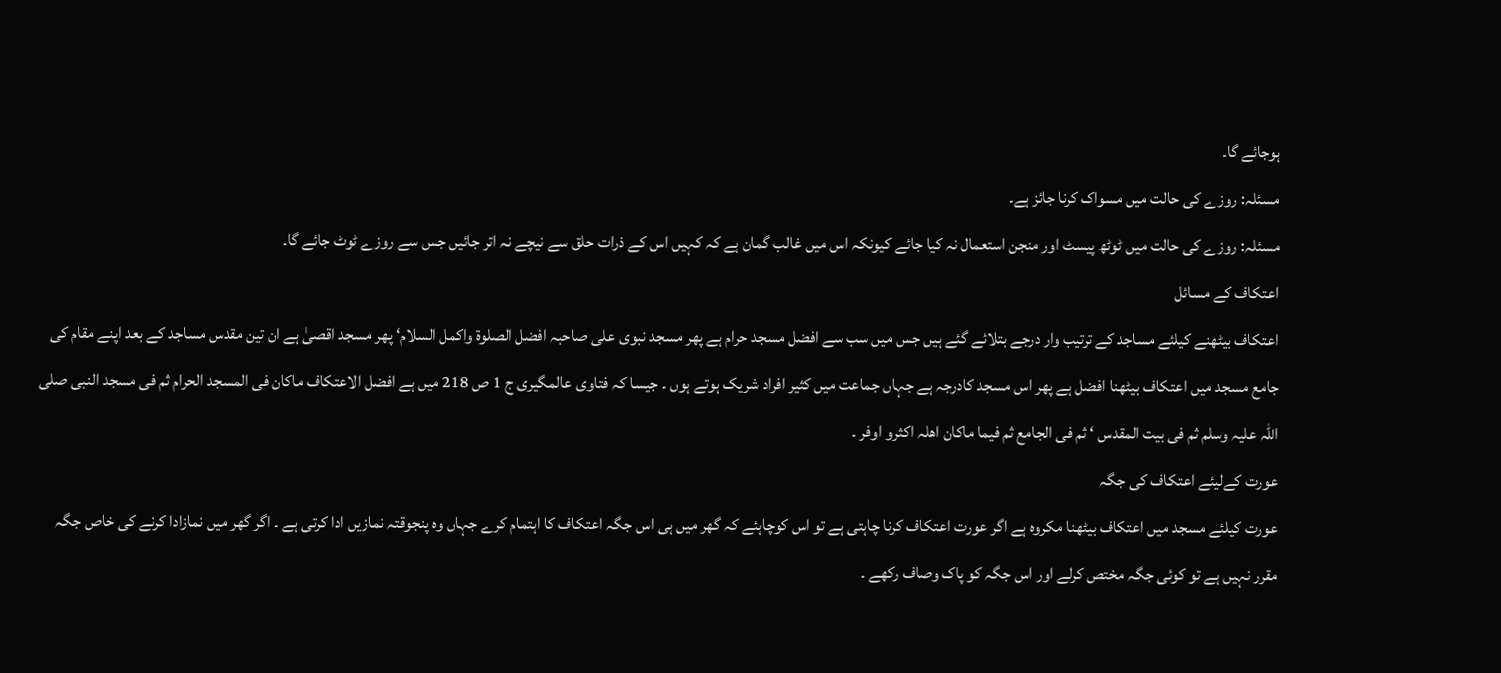ہوجائے گا۔
مسئلہ: روزے کی حالت میں مسواک کرنا جائز ہے۔
مسئلہ: روزے کی حالت میں ٹوٹھ پیسٹ اور منجن استعمال نہ کیا جائے کیونکہ اس میں غالب گمان ہے کہ کہیں اس کے ذرات حلق سے نیچے نہ اتر جائیں جس سے روزے ٹوٹ جائے گا۔
اعتکاف کے مسائل
اعتکاف بیٹھنے کیلئے مساجد کے ترتیب وار درجے بتلائے گئے ہیں جس میں سب سے افضل مسجد حرام ہے پھر مسجد نبوی علی صاحبہ افضل الصلوۃ واکمل السلام‘ پھر مسجد اقصیٰ ہے ان تین مقدس مساجد کے بعد اپنے مقام کی جامع مسجد میں اعتکاف بیٹھنا افضل ہے پھر اس مسجد کادرجہ ہے جہاں جماعت میں کثیر افراد شریک ہوتے ہوں ۔ جیسا کہ فتاوی عالمگیری ج 1 ص 218 میں ہے افضل الاعتکاف ماکان فی المسجد الحرام ثم فی مسجد النبی صلی اللہ علیہ وسلم ثم فی بیت المقدس ‘ ثم فی الجامع ثم فیما ماکان اھلہ اکثرو اوفر ۔
عورت کےلیئے اعتکاف کی جگہ
عورت کیلئے مسجد میں اعتکاف بیٹھنا مکروہ ہے اگر عورت اعتکاف کرنا چاہتی ہے تو اس کوچاہئے کہ گھر میں ہی اس جگہ اعتکاف کا اہتمام کرے جہاں وہ پنجوقتہ نمازیں ادا کرتی ہے ۔ اگر گھر میں نمازادا کرنے کی خاص جگہ مقرر نہیں ہے تو کوئی جگہ مختص کرلے اور اس جگہ کو پاک وصاف رکھے ۔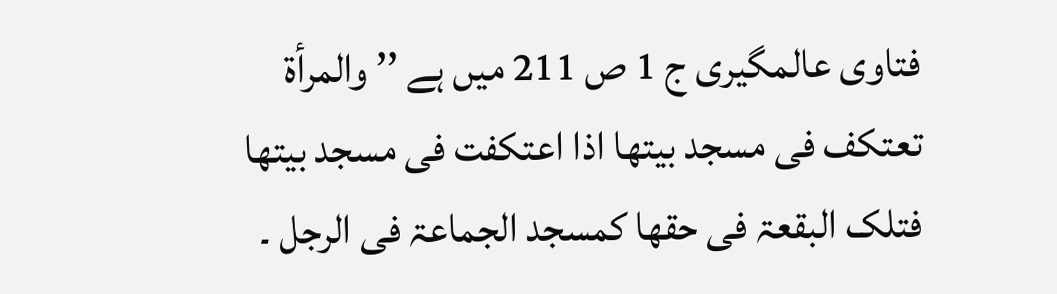فتاوی عالمگیری ج 1 ص 211 میں ہے ’’ والمرأۃ تعتکف فی مسجد بیتھا اذا اعتکفت فی مسجد بیتھا فتلک البقعۃ فی حقھا کمسجد الجماعۃ فی الرجل ۔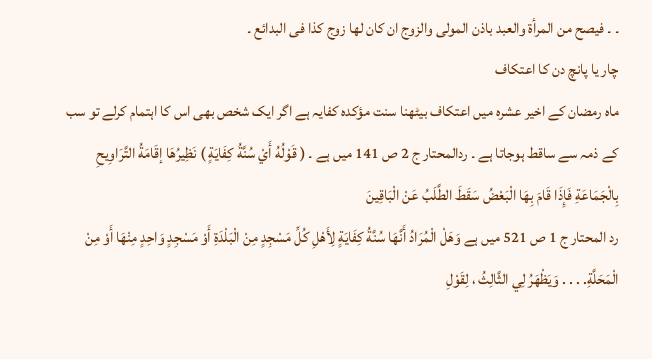۔ ۔ فیصح من المرأۃ والعبد باذن المولی والزوج ان کان لھا زوج کذا فی البدائع ۔
چار یا پانچ دن کا اعتکاف
ماہ رمضان کے اخیر عشرہ میں اعتکاف بیٹھنا سنت مؤکدہ کفایہ ہے اگر ایک شخص بھی اس کا اہتمام کرلے تو سب کے ذمہ سے ساقط ہوجاتا ہے ۔ ردالمحتار ج 2 ص 141 میں ہے ۔ ( قَوْلُهُ أَيْ سُنَّةُ كِفَايَةٍ ) نَظِيرُهَا إقَامَةُ التَّرَاوِيحِ بِالْجَمَاعَةِ فَإِذَا قَامَ بِهَا الْبَعْضُ سَقَطَ الطَّلَبُ عَنْ الْبَاقِينَ
رد المحتار ج 1 ص 521 میں ہے وَهَلْ الْمُرَادُ أَنَّهَا سُنَّةُ كِفَايَةٍ لِأَهْلِ كُلِّ مَسْجِدٍ مِنْ الْبَلْدَةِ أَوْ مَسْجِدٍ وَاحِدٍ مِنْهَا أَوْ مِنْ الْمَحَلَّةِ. . . . وَيَظْهَرُ لِي الثَّالِثُ ، لِقَوْلِ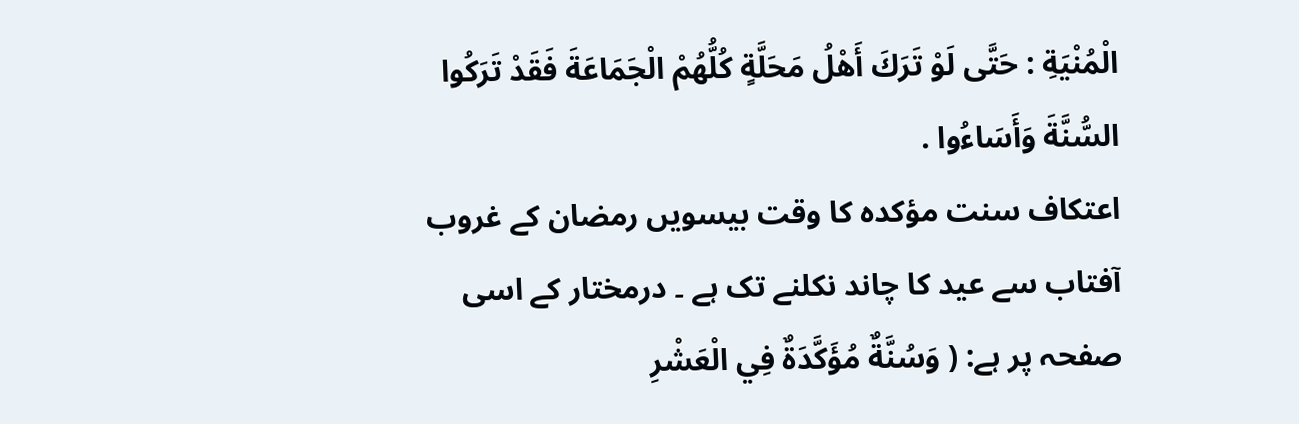الْمُنْيَةِ : حَتَّى لَوْ تَرَكَ أَهْلُ مَحَلَّةٍ كُلُّهُمْ الْجَمَاعَةَ فَقَدْ تَرَكُوا السُّنَّةَ وَأَسَاءُوا .
اعتکاف سنت مؤکدہ کا وقت بیسویں رمضان کے غروب آفتاب سے عید کا چاند نکلنے تک ہے ۔ درمختار کے اسی صفحہ پر ہے: ( وَسُنَّةٌ مُؤَكَّدَةٌ فِي الْعَشْرِ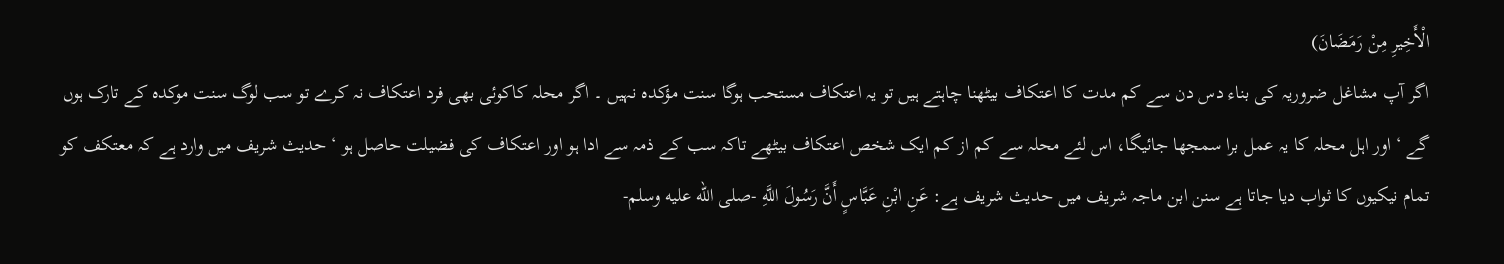الْأَخِيرِ مِنْ رَمَضَانَ)
اگر آپ مشاغل ضروریہ کی بناء دس دن سے کم مدت کا اعتکاف بیٹھنا چاہتے ہیں تو یہ اعتکاف مستحب ہوگا سنت مؤکدہ نہیں ۔ اگر محلہ کاکوئی بھی فرد اعتکاف نہ کرے تو سب لوگ سنت موکدہ کے تارک ہوں گے ‘ اور اہل محلہ کا یہ عمل برا سمجھا جائیگا، اس لئے محلہ سے کم از کم ایک شخص اعتکاف بیٹھے تاکہ سب کے ذمہ سے ادا ہو اور اعتکاف کی فضیلت حاصل ہو ‘ حدیث شریف میں وارد ہے کہ معتکف کو تمام نیکیوں کا ثواب دیا جاتا ہے سنن ابن ماجہ شریف میں حدیث شریف ہے: عَنِ ابْنِ عَبَّاسٍ أَنَّ رَسُولَ اللَّهِ -صلى الله عليه وسلم-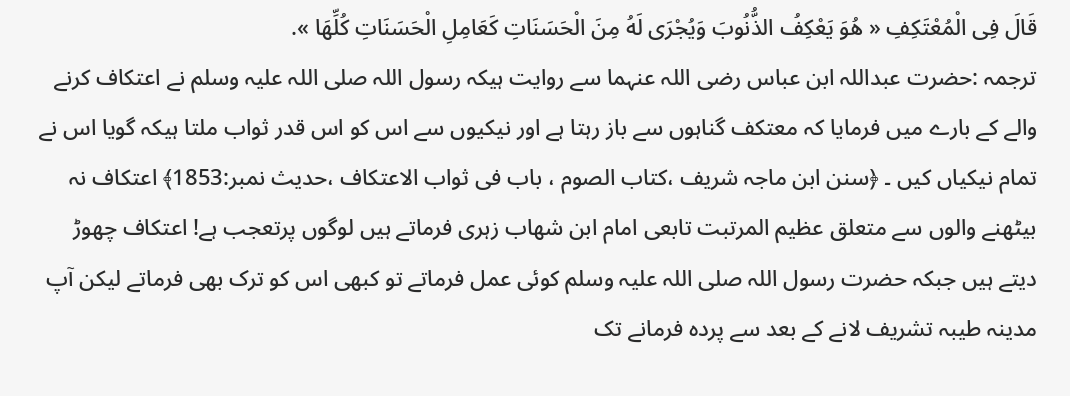قَالَ فِى الْمُعْتَكِفِ « هُوَ يَعْكِفُ الذُّنُوبَ وَيُجْرَى لَهُ مِنَ الْحَسَنَاتِ كَعَامِلِ الْحَسَنَاتِ كُلِّهَا ».
ترجمہ :حضرت عبداللہ ابن عباس رضی اللہ عنہما سے روایت ہیکہ رسول اللہ صلی اللہ علیہ وسلم نے اعتکاف کرنے والے کے بارے میں فرمایا کہ معتکف گناہوں سے باز رہتا ہے اور نیکیوں سے اس کو اس قدر ثواب ملتا ہیکہ گویا اس نے تمام نیکیاں کیں ۔ ﴿سنن ابن ماجہ شریف ،کتاب الصوم ، باب فی ثواب الاعتکاف ،حدیث نمبر:1853﴾ اعتکاف نہ بیٹھنے والوں سے متعلق عظیم المرتبت تابعی امام ابن شھاب زہری فرماتے ہیں لوگوں پرتعجب ہے! اعتکاف چھوڑ دیتے ہیں جبکہ حضرت رسول اللہ صلی اللہ علیہ وسلم کوئی عمل فرماتے تو کبھی اس کو ترک بھی فرماتے لیکن آپ مدینہ طیبہ تشریف لانے کے بعد سے پردہ فرمانے تک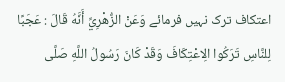اعتکاف ترک نہیں فرمائے وَعَنْ الزُّهْرِيِّ أَنَّهُ قَالَ : عَجَبًا لِلنَّاسِ تَرَكُوا الِاعْتِكَافَ وَقَدْ كَانَ رَسُولُ اللَّهِ صَلَّى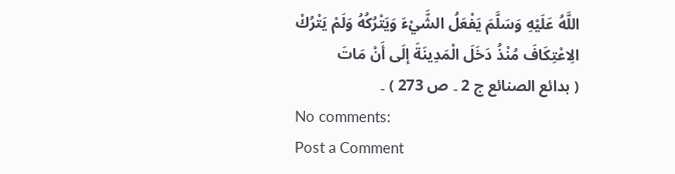اللَّهُ عَلَيْهِ وَسَلَّمَ يَفْعَلُ الشَّيْءَ وَيَتْرُكُهُ وَلَمْ يَتْرُكْ الِاعْتِكَافَ مُنْذُ دَخَلَ الْمَدِينَةَ إلَى أَنْ مَاتَ
( بدائع الصنائع ج 2 ۔ ص 273 ) ۔
No comments:
Post a Comment